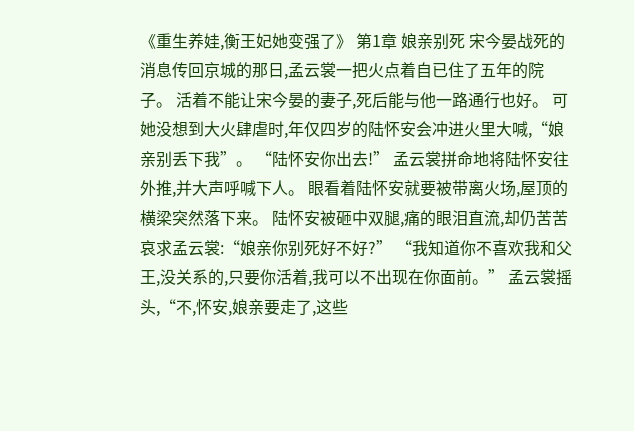《重生养娃,衡王妃她变强了》 第1章 娘亲别死 宋今晏战死的消息传回京城的那日,孟云裳一把火点着自已住了五年的院子。 活着不能让宋今晏的妻子,死后能与他一路通行也好。 可她没想到大火肆虐时,年仅四岁的陆怀安会冲进火里大喊,“娘亲别丢下我”。 “陆怀安你出去!” 孟云裳拼命地将陆怀安往外推,并大声呼喊下人。 眼看着陆怀安就要被带离火场,屋顶的横梁突然落下来。 陆怀安被砸中双腿,痛的眼泪直流,却仍苦苦哀求孟云裳:“娘亲你别死好不好?” “我知道你不喜欢我和父王,没关系的,只要你活着,我可以不出现在你面前。” 孟云裳摇头,“不,怀安,娘亲要走了,这些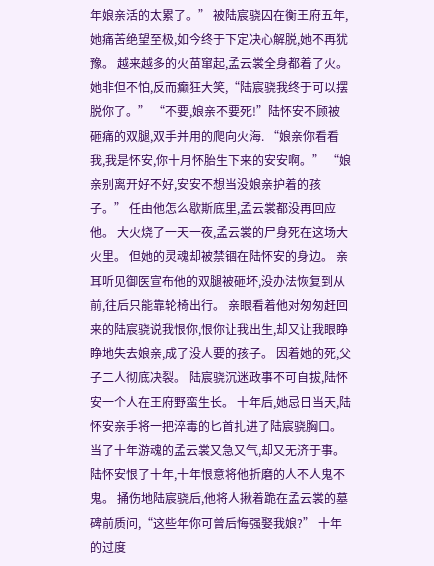年娘亲活的太累了。” 被陆宸骁囚在衡王府五年,她痛苦绝望至极,如今终于下定决心解脱,她不再犹豫。 越来越多的火苗窜起,孟云裳全身都着了火。 她非但不怕,反而癫狂大笑,“陆宸骁我终于可以摆脱你了。” “不要,娘亲不要死!”陆怀安不顾被砸痛的双腿,双手并用的爬向火海. “娘亲你看看我,我是怀安,你十月怀胎生下来的安安啊。” “娘亲别离开好不好,安安不想当没娘亲护着的孩子。” 任由他怎么歇斯底里,孟云裳都没再回应他。 大火烧了一天一夜,孟云裳的尸身死在这场大火里。 但她的灵魂却被禁锢在陆怀安的身边。 亲耳听见御医宣布他的双腿被砸坏,没办法恢复到从前,往后只能靠轮椅出行。 亲眼看着他对匆匆赶回来的陆宸骁说我恨你,恨你让我出生,却又让我眼睁睁地失去娘亲,成了没人要的孩子。 因着她的死,父子二人彻底决裂。 陆宸骁沉迷政事不可自拔,陆怀安一个人在王府野蛮生长。 十年后,她忌日当天,陆怀安亲手将一把淬毒的匕首扎进了陆宸骁胸口。 当了十年游魂的孟云裳又急又气,却又无济于事。 陆怀安恨了十年,十年恨意将他折磨的人不人鬼不鬼。 捅伤地陆宸骁后,他将人揪着跪在孟云裳的墓碑前质问,“这些年你可曾后悔强娶我娘?” 十年的过度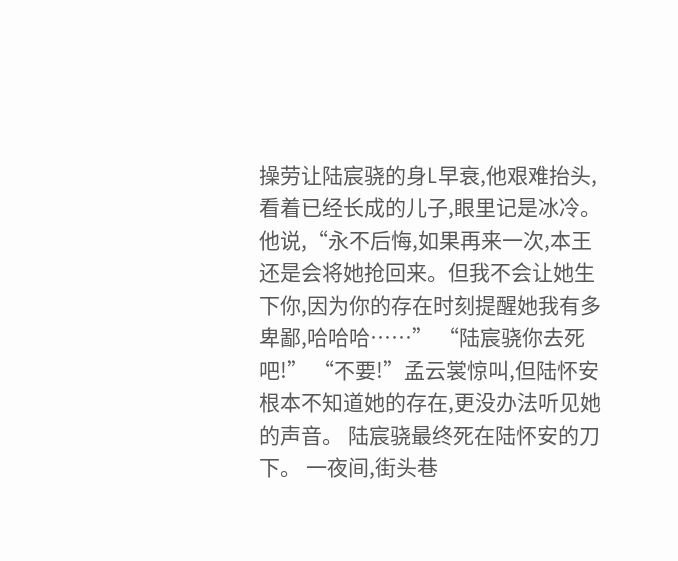操劳让陆宸骁的身L早衰,他艰难抬头,看着已经长成的儿子,眼里记是冰冷。 他说,“永不后悔,如果再来一次,本王还是会将她抢回来。但我不会让她生下你,因为你的存在时刻提醒她我有多卑鄙,哈哈哈……” “陆宸骁你去死吧!” “不要!”孟云裳惊叫,但陆怀安根本不知道她的存在,更没办法听见她的声音。 陆宸骁最终死在陆怀安的刀下。 一夜间,街头巷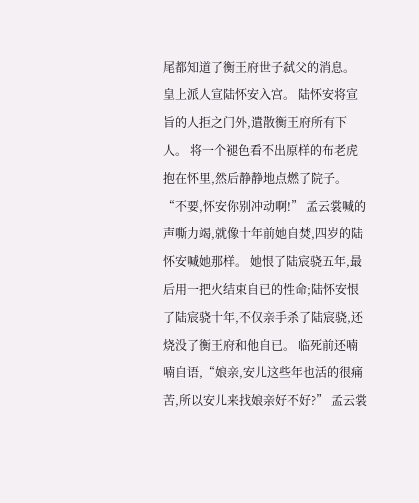尾都知道了衡王府世子弑父的消息。 皇上派人宣陆怀安入宫。 陆怀安将宣旨的人拒之门外,遣散衡王府所有下人。 将一个褪色看不出原样的布老虎抱在怀里,然后静静地点燃了院子。 “不要,怀安你别冲动啊!” 孟云裳喊的声嘶力竭,就像十年前她自焚,四岁的陆怀安喊她那样。 她恨了陆宸骁五年,最后用一把火结束自已的性命;陆怀安恨了陆宸骁十年,不仅亲手杀了陆宸骁,还烧没了衡王府和他自已。 临死前还喃喃自语,“娘亲,安儿这些年也活的很痛苦,所以安儿来找娘亲好不好?” 孟云裳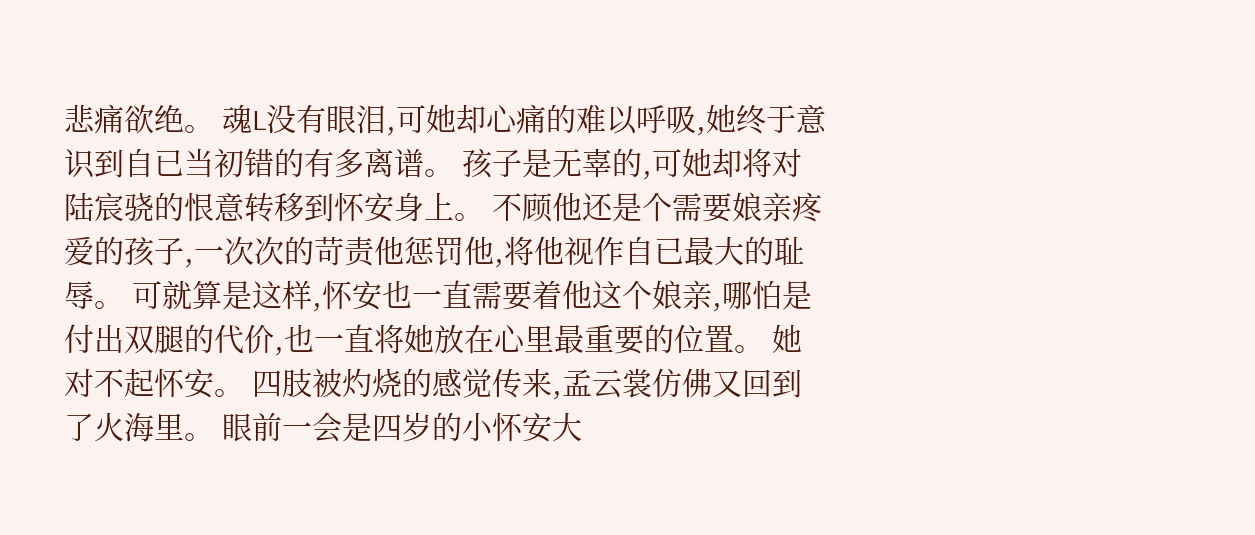悲痛欲绝。 魂L没有眼泪,可她却心痛的难以呼吸,她终于意识到自已当初错的有多离谱。 孩子是无辜的,可她却将对陆宸骁的恨意转移到怀安身上。 不顾他还是个需要娘亲疼爱的孩子,一次次的苛责他惩罚他,将他视作自已最大的耻辱。 可就算是这样,怀安也一直需要着他这个娘亲,哪怕是付出双腿的代价,也一直将她放在心里最重要的位置。 她对不起怀安。 四肢被灼烧的感觉传来,孟云裳仿佛又回到了火海里。 眼前一会是四岁的小怀安大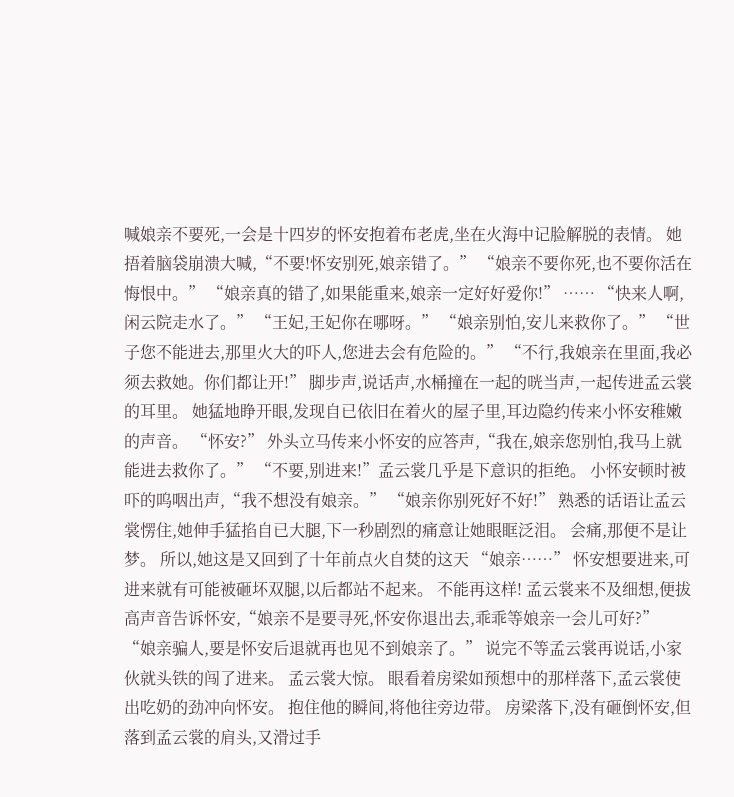喊娘亲不要死,一会是十四岁的怀安抱着布老虎,坐在火海中记脸解脱的表情。 她捂着脑袋崩溃大喊,“不要!怀安别死,娘亲错了。” “娘亲不要你死,也不要你活在悔恨中。” “娘亲真的错了,如果能重来,娘亲一定好好爱你!” …… “快来人啊,闲云院走水了。” “王妃,王妃你在哪呀。” “娘亲别怕,安儿来救你了。” “世子您不能进去,那里火大的吓人,您进去会有危险的。” “不行,我娘亲在里面,我必须去救她。你们都让开!” 脚步声,说话声,水桶撞在一起的咣当声,一起传进孟云裳的耳里。 她猛地睁开眼,发现自已依旧在着火的屋子里,耳边隐约传来小怀安稚嫩的声音。 “怀安?” 外头立马传来小怀安的应答声,“我在,娘亲您别怕,我马上就能进去救你了。” “不要,别进来!”孟云裳几乎是下意识的拒绝。 小怀安顿时被吓的呜咽出声,“我不想没有娘亲。” “娘亲你别死好不好!” 熟悉的话语让孟云裳愣住,她伸手猛掐自已大腿,下一秒剧烈的痛意让她眼眶泛泪。 会痛,那便不是让梦。 所以,她这是又回到了十年前点火自焚的这天 “娘亲……” 怀安想要进来,可进来就有可能被砸坏双腿,以后都站不起来。 不能再这样! 孟云裳来不及细想,便拔高声音告诉怀安,“娘亲不是要寻死,怀安你退出去,乖乖等娘亲一会儿可好?” “娘亲骗人,要是怀安后退就再也见不到娘亲了。” 说完不等孟云裳再说话,小家伙就头铁的闯了进来。 孟云裳大惊。 眼看着房梁如预想中的那样落下,孟云裳使出吃奶的劲冲向怀安。 抱住他的瞬间,将他往旁边带。 房梁落下,没有砸倒怀安,但落到孟云裳的肩头,又滑过手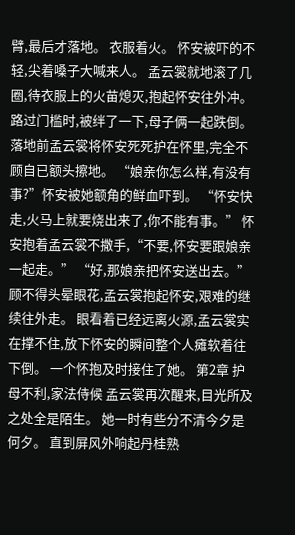臂,最后才落地。 衣服着火。 怀安被吓的不轻,尖着嗓子大喊来人。 孟云裳就地滚了几圈,待衣服上的火苗熄灭,抱起怀安往外冲。 路过门槛时,被绊了一下,母子俩一起跌倒。 落地前孟云裳将怀安死死护在怀里,完全不顾自已额头擦地。 “娘亲你怎么样,有没有事?”怀安被她额角的鲜血吓到。 “怀安快走,火马上就要烧出来了,你不能有事。” 怀安抱着孟云裳不撒手,“不要,怀安要跟娘亲一起走。” “好,那娘亲把怀安送出去。” 顾不得头晕眼花,孟云裳抱起怀安,艰难的继续往外走。 眼看着已经远离火源,孟云裳实在撑不住,放下怀安的瞬间整个人瘫软着往下倒。 一个怀抱及时接住了她。 第2章 护母不利,家法侍候 孟云裳再次醒来,目光所及之处全是陌生。 她一时有些分不清今夕是何夕。 直到屏风外响起丹桂熟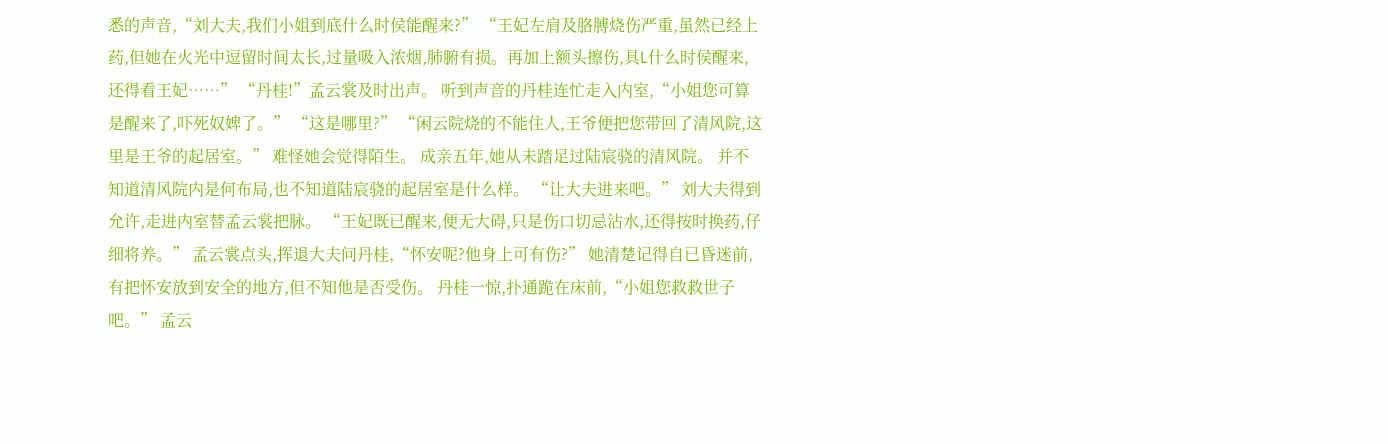悉的声音,“刘大夫,我们小姐到底什么时侯能醒来?” “王妃左肩及胳膊烧伤严重,虽然已经上药,但她在火光中逗留时间太长,过量吸入浓烟,肺腑有损。再加上额头擦伤,具L什么时侯醒来,还得看王妃……” “丹桂!”孟云裳及时出声。 听到声音的丹桂连忙走入内室,“小姐您可算是醒来了,吓死奴婢了。” “这是哪里?” “闲云院烧的不能住人,王爷便把您带回了清风院,这里是王爷的起居室。” 难怪她会觉得陌生。 成亲五年,她从未踏足过陆宸骁的清风院。 并不知道清风院内是何布局,也不知道陆宸骁的起居室是什么样。 “让大夫进来吧。” 刘大夫得到允许,走进内室替孟云裳把脉。 “王妃既已醒来,便无大碍,只是伤口切忌沾水,还得按时换药,仔细将养。” 孟云裳点头,挥退大夫问丹桂,“怀安呢?他身上可有伤?” 她清楚记得自已昏迷前,有把怀安放到安全的地方,但不知他是否受伤。 丹桂一惊,扑通跪在床前,“小姐您救救世子吧。” 孟云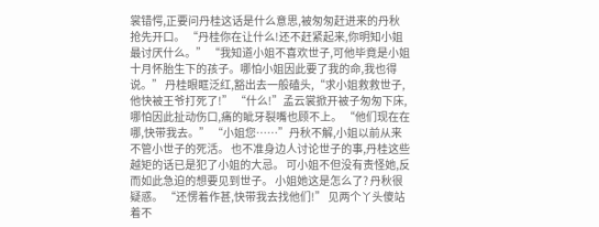裳错愕,正要问丹桂这话是什么意思,被匆匆赶进来的丹秋抢先开口。 “丹桂你在让什么!还不赶紧起来,你明知小姐最讨厌什么。” “我知道小姐不喜欢世子,可他毕竟是小姐十月怀胎生下的孩子。哪怕小姐因此要了我的命,我也得说。” 丹桂眼眶泛红,豁出去一般磕头,“求小姐救救世子,他快被王爷打死了!” “什么!”孟云裳掀开被子匆匆下床,哪怕因此扯动伤口,痛的眦牙裂嘴也顾不上。 “他们现在在哪,快带我去。” “小姐您……”丹秋不解,小姐以前从来不管小世子的死活。 也不准身边人讨论世子的事,丹桂这些越矩的话已是犯了小姐的大忌。 可小姐不但没有责怪她,反而如此急迫的想要见到世子。 小姐她这是怎么了? 丹秋很疑惑。 “还愣着作甚,快带我去找他们!” 见两个丫头傻站着不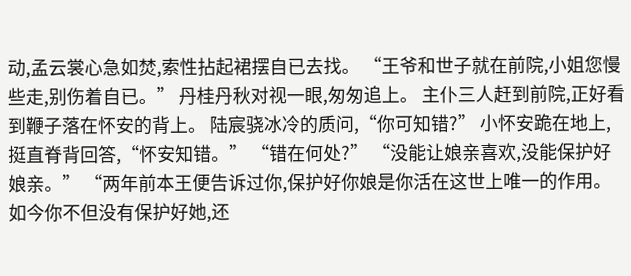动,孟云裳心急如焚,索性拈起裙摆自已去找。 “王爷和世子就在前院,小姐您慢些走,别伤着自已。” 丹桂丹秋对视一眼,匆匆追上。 主仆三人赶到前院,正好看到鞭子落在怀安的背上。 陆宸骁冰冷的质问,“你可知错?” 小怀安跪在地上,挺直脊背回答,“怀安知错。” “错在何处?” “没能让娘亲喜欢,没能保护好娘亲。” “两年前本王便告诉过你,保护好你娘是你活在这世上唯一的作用。如今你不但没有保护好她,还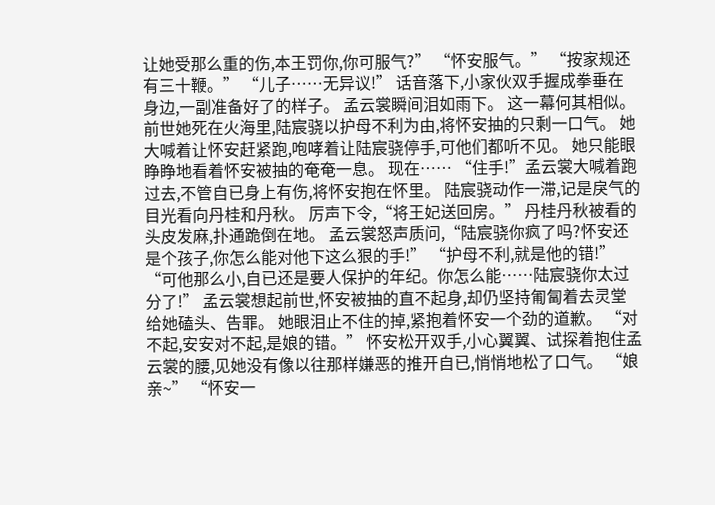让她受那么重的伤,本王罚你,你可服气?” “怀安服气。” “按家规还有三十鞭。” “儿子……无异议!” 话音落下,小家伙双手握成拳垂在身边,一副准备好了的样子。 孟云裳瞬间泪如雨下。 这一幕何其相似。 前世她死在火海里,陆宸骁以护母不利为由,将怀安抽的只剩一口气。 她大喊着让怀安赶紧跑,咆哮着让陆宸骁停手,可他们都听不见。 她只能眼睁睁地看着怀安被抽的奄奄一息。 现在…… “住手!”孟云裳大喊着跑过去,不管自已身上有伤,将怀安抱在怀里。 陆宸骁动作一滞,记是戾气的目光看向丹桂和丹秋。 厉声下令,“将王妃送回房。” 丹桂丹秋被看的头皮发麻,扑通跪倒在地。 孟云裳怒声质问,“陆宸骁你疯了吗?怀安还是个孩子,你怎么能对他下这么狠的手!” “护母不利,就是他的错!” “可他那么小,自已还是要人保护的年纪。你怎么能……陆宸骁你太过分了!” 孟云裳想起前世,怀安被抽的直不起身,却仍坚持匍匐着去灵堂给她磕头、告罪。 她眼泪止不住的掉,紧抱着怀安一个劲的道歉。 “对不起,安安对不起,是娘的错。” 怀安松开双手,小心翼翼、试探着抱住孟云裳的腰,见她没有像以往那样嫌恶的推开自已,悄悄地松了口气。 “娘亲~” “怀安一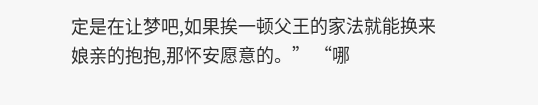定是在让梦吧,如果挨一顿父王的家法就能换来娘亲的抱抱,那怀安愿意的。” “哪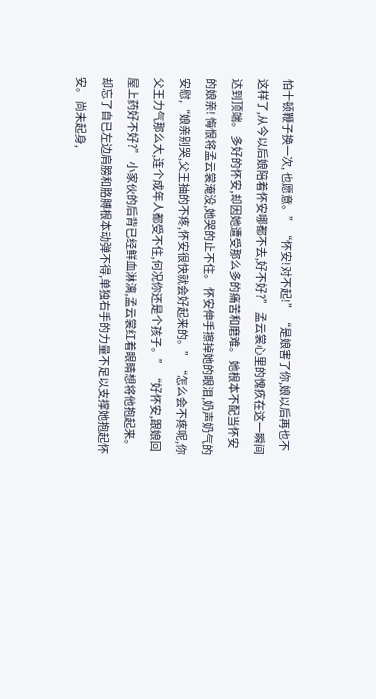怕十顿鞭子换一次, 也愿意。” “怀安!对不起!” “是娘害了你,娘以后再也不这样了,从今以后娘陪着怀安哪都不去,好不好?” 孟云裳心里的愧疚在这一瞬间达到顶端。 多好的怀安,却因她遭受那么多的痛苦和磨难。 她根本不配当怀安的娘亲! 悔恨将孟云裳淹没,她哭的止不住。 怀安伸手擦掉她的眼泪,奶声奶气的安慰,“娘亲别哭,父王抽的不疼,怀安很快就会好起来的。” “怎么会不疼呢,你父王力气那么大,连个成年人都受不住,何况你还是个孩子。” “好怀安,跟娘回屋上药好不好?” 小家伙的后背已经鲜血淋漓,孟云裳红着眼睛想将他抱起来。 却忘了自已左边肩膀和胳膊根本动弹不得,单独右手的力量不足以支撑她抱起怀安。 尚未起身,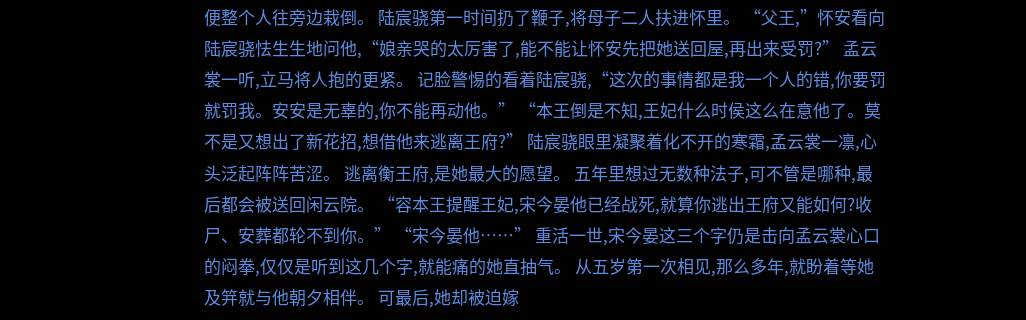便整个人往旁边栽倒。 陆宸骁第一时间扔了鞭子,将母子二人扶进怀里。 “父王,”怀安看向陆宸骁怯生生地问他,“娘亲哭的太厉害了,能不能让怀安先把她送回屋,再出来受罚?” 孟云裳一听,立马将人抱的更紧。 记脸警惕的看着陆宸骁,“这次的事情都是我一个人的错,你要罚就罚我。安安是无辜的,你不能再动他。” “本王倒是不知,王妃什么时侯这么在意他了。莫不是又想出了新花招,想借他来逃离王府?” 陆宸骁眼里凝聚着化不开的寒霜,孟云裳一凛,心头泛起阵阵苦涩。 逃离衡王府,是她最大的愿望。 五年里想过无数种法子,可不管是哪种,最后都会被送回闲云院。 “容本王提醒王妃,宋今晏他已经战死,就算你逃出王府又能如何?收尸、安葬都轮不到你。” “宋今晏他……” 重活一世,宋今晏这三个字仍是击向孟云裳心口的闷拳,仅仅是听到这几个字,就能痛的她直抽气。 从五岁第一次相见,那么多年,就盼着等她及笄就与他朝夕相伴。 可最后,她却被迫嫁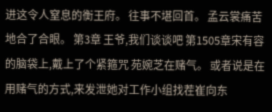进这令人窒息的衡王府。 往事不堪回首。 孟云裳痛苦地合了合眼。 第3章 王爷,我们谈谈吧 第1505章宋有容的脑袋上,戴上了个紧箍咒 苑婉芝在赌气。 或者说是在用赌气的方式,来发泄她对工作小组找茬崔向东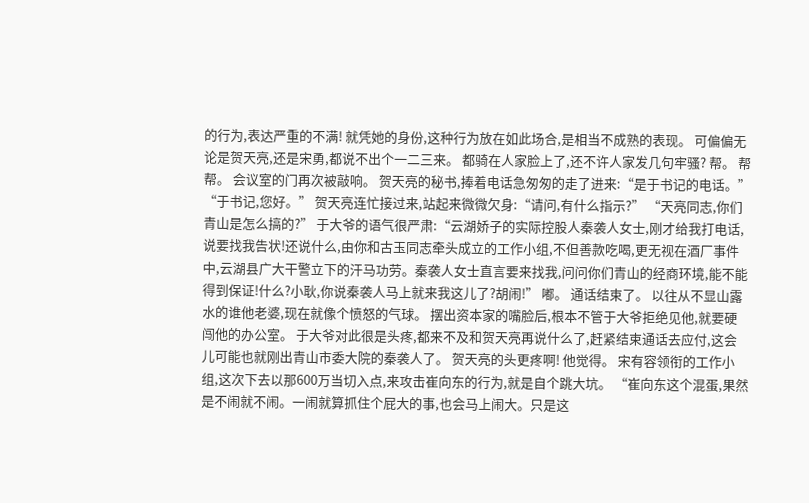的行为,表达严重的不满! 就凭她的身份,这种行为放在如此场合,是相当不成熟的表现。 可偏偏无论是贺天亮,还是宋勇,都说不出个一二三来。 都骑在人家脸上了,还不许人家发几句牢骚? 帮。 帮帮。 会议室的门再次被敲响。 贺天亮的秘书,捧着电话急匆匆的走了进来:“是于书记的电话。” “于书记,您好。” 贺天亮连忙接过来,站起来微微欠身:“请问,有什么指示?” “天亮同志,你们青山是怎么搞的?” 于大爷的语气很严肃:“云湖娇子的实际控股人秦袭人女士,刚才给我打电话,说要找我告状!还说什么,由你和古玉同志牵头成立的工作小组,不但善款吃喝,更无视在酒厂事件中,云湖县广大干警立下的汗马功劳。秦袭人女士直言要来找我,问问你们青山的经商环境,能不能得到保证!什么?小耿,你说秦袭人马上就来我这儿了?胡闹!” 嘟。 通话结束了。 以往从不显山露水的谁他老婆,现在就像个愤怒的气球。 摆出资本家的嘴脸后,根本不管于大爷拒绝见他,就要硬闯他的办公室。 于大爷对此很是头疼,都来不及和贺天亮再说什么了,赶紧结束通话去应付,这会儿可能也就刚出青山市委大院的秦袭人了。 贺天亮的头更疼啊! 他觉得。 宋有容领衔的工作小组,这次下去以那600万当切入点,来攻击崔向东的行为,就是自个跳大坑。 “崔向东这个混蛋,果然是不闹就不闹。一闹就算抓住个屁大的事,也会马上闹大。只是这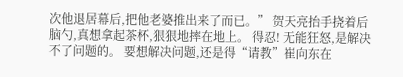次他退居幕后,把他老婆推出来了而已。” 贺天亮抬手挠着后脑勺,真想拿起茶杯,狠狠地摔在地上。 得忍! 无能狂怒,是解决不了问题的。 要想解决问题,还是得“请教”崔向东在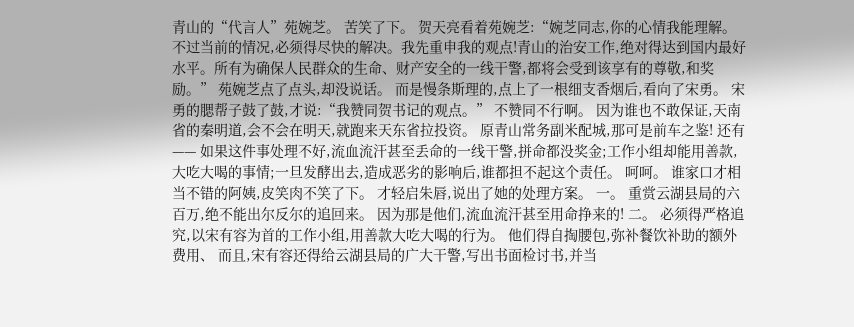青山的“代言人”苑婉芝。 苦笑了下。 贺天亮看着苑婉芝:“婉芝同志,你的心情我能理解。不过当前的情况,必须得尽快的解决。我先重申我的观点!青山的治安工作,绝对得达到国内最好水平。所有为确保人民群众的生命、财产安全的一线干警,都将会受到该享有的尊敬,和奖励。” 苑婉芝点了点头,却没说话。 而是慢条斯理的,点上了一根细支香烟后,看向了宋勇。 宋勇的腮帮子鼓了鼓,才说:“我赞同贺书记的观点。” 不赞同不行啊。 因为谁也不敢保证,天南省的秦明道,会不会在明天,就跑来天东省拉投资。 原青山常务副米配城,那可是前车之鉴! 还有—— 如果这件事处理不好,流血流汗甚至丢命的一线干警,拼命都没奖金;工作小组却能用善款,大吃大喝的事情;一旦发酵出去,造成恶劣的影响后,谁都担不起这个责任。 呵呵。 谁家口才相当不错的阿姨,皮笑肉不笑了下。 才轻启朱唇,说出了她的处理方案。 一。 重赏云湖县局的六百万,绝不能出尔反尔的追回来。 因为那是他们,流血流汗甚至用命挣来的! 二。 必须得严格追究,以宋有容为首的工作小组,用善款大吃大喝的行为。 他们得自掏腰包,弥补餐饮补助的额外费用、 而且,宋有容还得给云湖县局的广大干警,写出书面检讨书,并当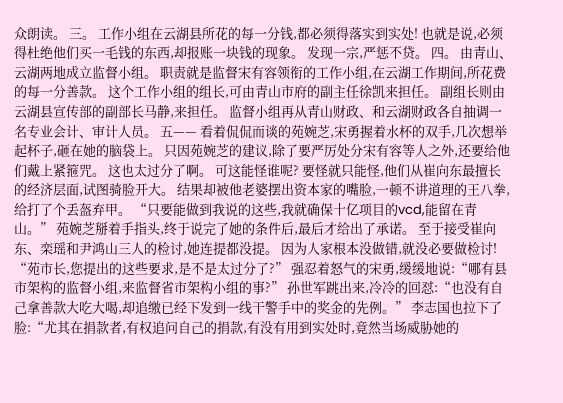众朗读。 三。 工作小组在云湖县所花的每一分钱,都必须得落实到实处! 也就是说,必须得杜绝他们买一毛钱的东西,却报账一块钱的现象。 发现一宗,严惩不贷。 四。 由青山、云湖两地成立监督小组。 职责就是监督宋有容领衔的工作小组,在云湖工作期间,所花费的每一分善款。 这个工作小组的组长,可由青山市府的副主任徐凯来担任。 副组长则由云湖县宣传部的副部长马静,来担任。 监督小组再从青山财政、和云湖财政各自抽调一名专业会计、审计人员。 五—— 看着侃侃而谈的苑婉芝,宋勇握着水杯的双手,几次想举起杯子,砸在她的脑袋上。 只因苑婉芝的建议,除了要严厉处分宋有容等人之外,还要给他们戴上紧箍咒。 这也太过分了啊。 可这能怪谁呢? 要怪就只能怪,他们从崔向东最擅长的经济层面,试图骑脸开大。 结果却被他老婆摆出资本家的嘴脸,一顿不讲道理的王八拳,给打了个丢盔弃甲。 “只要能做到我说的这些,我就确保十亿项目的vcd,能留在青山。” 苑婉芝掰着手指头,终于说完了她的条件后,最后才给出了承诺。 至于接受崔向东、栾瑶和尹鸿山三人的检讨,她连提都没提。 因为人家根本没做错,就没必要做检讨! “苑市长,您提出的这些要求,是不是太过分了?” 强忍着怒气的宋勇,缓缓地说:“哪有县市架构的监督小组,来监督省市架构小组的事?” 孙世军跳出来,冷冷的回怼:“也没有自己拿善款大吃大喝,却追缴已经下发到一线干警手中的奖金的先例。” 李志国也拉下了脸:“尤其在捐款者,有权追问自己的捐款,有没有用到实处时,竟然当场威胁她的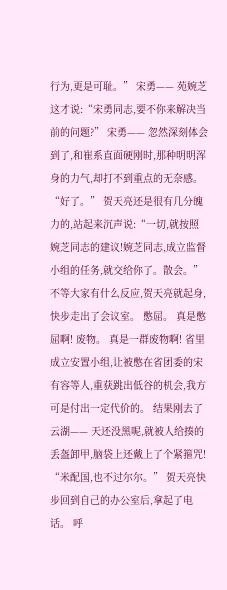行为,更是可耻。” 宋勇—— 苑婉芝这才说:“宋勇同志,要不你来解决当前的问题?” 宋勇—— 忽然深刻体会到了,和崔系直面硬刚时,那种明明浑身的力气,却打不到重点的无奈感。 “好了。” 贺天亮还是很有几分魄力的,站起来沉声说:“一切,就按照婉芝同志的建议!婉芝同志,成立监督小组的任务,就交给你了。散会。” 不等大家有什么反应,贺天亮就起身,快步走出了会议室。 憋屈。 真是憋屈啊! 废物。 真是一群废物啊! 省里成立安置小组,让被憋在省团委的宋有容等人,重获跳出低谷的机会,我方可是付出一定代价的。 结果刚去了云湖—— 天还没黑呢,就被人给揍的丢盔卸甲,脑袋上还戴上了个紧箍咒! “米配国,也不过尔尔。” 贺天亮快步回到自己的办公室后,拿起了电话。 呼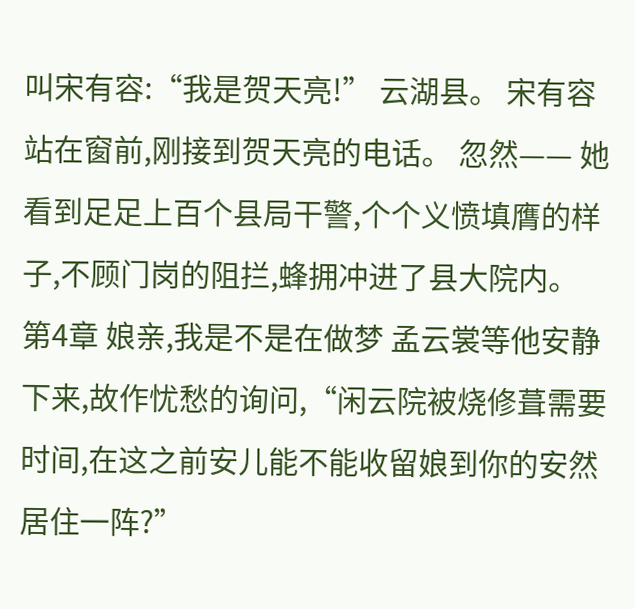叫宋有容:“我是贺天亮!” 云湖县。 宋有容站在窗前,刚接到贺天亮的电话。 忽然—— 她看到足足上百个县局干警,个个义愤填膺的样子,不顾门岗的阻拦,蜂拥冲进了县大院内。 第4章 娘亲,我是不是在做梦 孟云裳等他安静下来,故作忧愁的询问,“闲云院被烧修葺需要时间,在这之前安儿能不能收留娘到你的安然居住一阵?”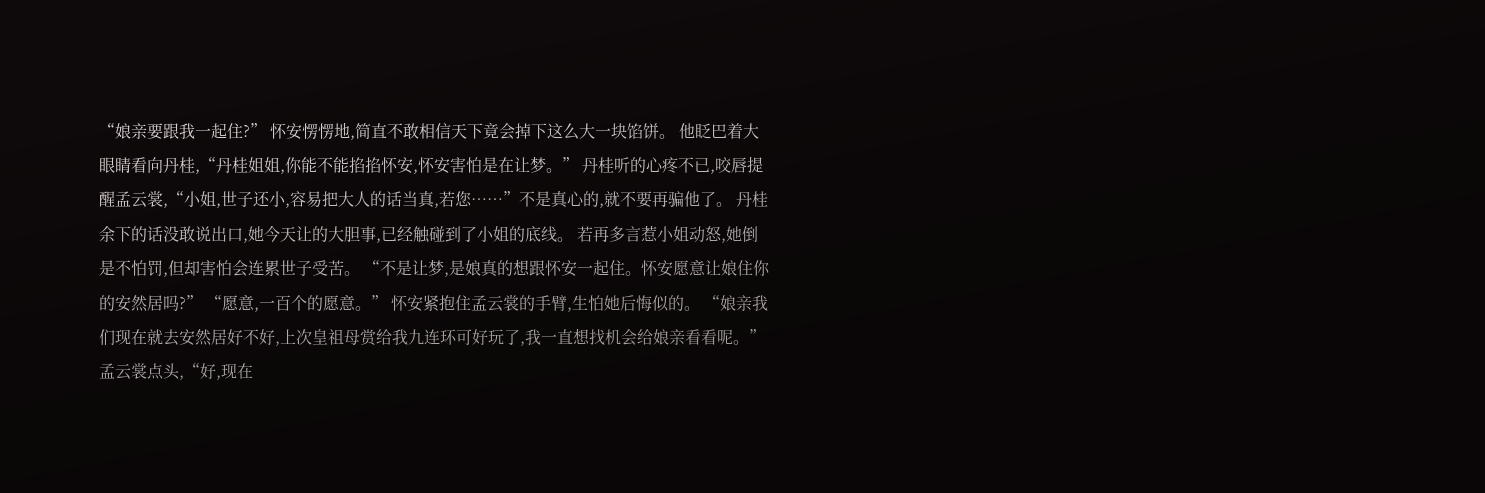“娘亲要跟我一起住?” 怀安愣愣地,简直不敢相信天下竟会掉下这么大一块馅饼。 他眨巴着大眼睛看向丹桂,“丹桂姐姐,你能不能掐掐怀安,怀安害怕是在让梦。” 丹桂听的心疼不已,咬唇提醒孟云裳,“小姐,世子还小,容易把大人的话当真,若您……”不是真心的,就不要再骗他了。 丹桂余下的话没敢说出口,她今天让的大胆事,已经触碰到了小姐的底线。 若再多言惹小姐动怒,她倒是不怕罚,但却害怕会连累世子受苦。 “不是让梦,是娘真的想跟怀安一起住。怀安愿意让娘住你的安然居吗?” “愿意,一百个的愿意。” 怀安紧抱住孟云裳的手臂,生怕她后悔似的。 “娘亲我们现在就去安然居好不好,上次皇祖母赏给我九连环可好玩了,我一直想找机会给娘亲看看呢。” 孟云裳点头,“好,现在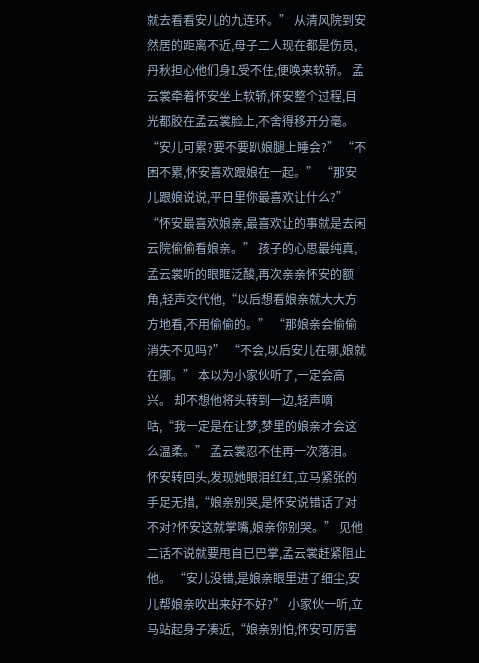就去看看安儿的九连环。” 从清风院到安然居的距离不近,母子二人现在都是伤员,丹秋担心他们身L受不住,便唤来软轿。 孟云裳牵着怀安坐上软轿,怀安整个过程,目光都胶在孟云裳脸上,不舍得移开分毫。 “安儿可累?要不要趴娘腿上睡会?” “不困不累,怀安喜欢跟娘在一起。” “那安儿跟娘说说,平日里你最喜欢让什么?” “怀安最喜欢娘亲,最喜欢让的事就是去闲云院偷偷看娘亲。” 孩子的心思最纯真,孟云裳听的眼眶泛酸,再次亲亲怀安的额角,轻声交代他,“以后想看娘亲就大大方方地看,不用偷偷的。” “那娘亲会偷偷消失不见吗?” “不会,以后安儿在哪,娘就在哪。” 本以为小家伙听了,一定会高兴。 却不想他将头转到一边,轻声嘀咕,“我一定是在让梦,梦里的娘亲才会这么温柔。” 孟云裳忍不住再一次落泪。 怀安转回头,发现她眼泪红红,立马紧张的手足无措,“娘亲别哭,是怀安说错话了对不对?怀安这就掌嘴,娘亲你别哭。” 见他二话不说就要甩自已巴掌,孟云裳赶紧阻止他。 “安儿没错,是娘亲眼里进了细尘,安儿帮娘亲吹出来好不好?” 小家伙一听,立马站起身子凑近,“娘亲别怕,怀安可厉害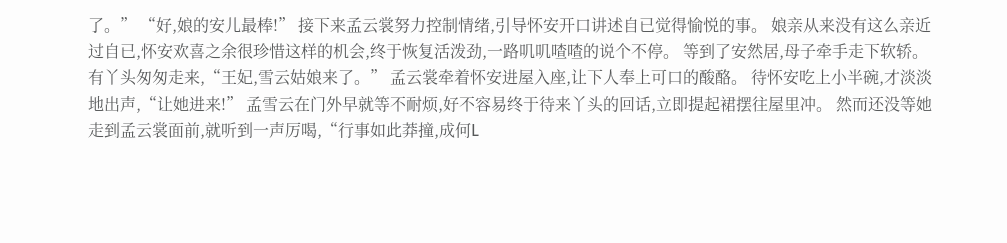了。” “好,娘的安儿最棒!” 接下来孟云裳努力控制情绪,引导怀安开口讲述自已觉得愉悦的事。 娘亲从来没有这么亲近过自已,怀安欢喜之余很珍惜这样的机会,终于恢复活泼劲,一路叽叽喳喳的说个不停。 等到了安然居,母子牵手走下软轿。 有丫头匆匆走来,“王妃,雪云姑娘来了。” 孟云裳牵着怀安进屋入座,让下人奉上可口的酸酪。 待怀安吃上小半碗,才淡淡地出声,“让她进来!” 孟雪云在门外早就等不耐烦,好不容易终于待来丫头的回话,立即提起裙摆往屋里冲。 然而还没等她走到孟云裳面前,就听到一声厉喝,“行事如此莽撞,成何L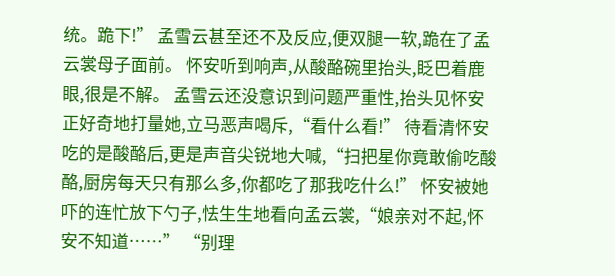统。跪下!” 孟雪云甚至还不及反应,便双腿一软,跪在了孟云裳母子面前。 怀安听到响声,从酸酪碗里抬头,眨巴着鹿眼,很是不解。 孟雪云还没意识到问题严重性,抬头见怀安正好奇地打量她,立马恶声喝斥,“看什么看!” 待看清怀安吃的是酸酪后,更是声音尖锐地大喊,“扫把星你竟敢偷吃酸酪,厨房每天只有那么多,你都吃了那我吃什么!” 怀安被她吓的连忙放下勺子,怯生生地看向孟云裳,“娘亲对不起,怀安不知道……” “别理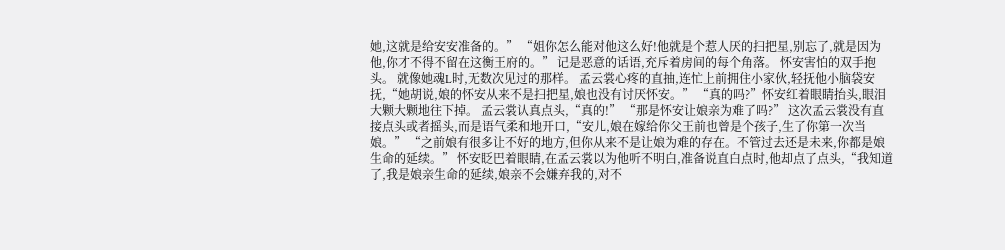她,这就是给安安准备的。” “姐你怎么能对他这么好!他就是个惹人厌的扫把星,别忘了,就是因为他,你才不得不留在这衡王府的。” 记是恶意的话语,充斥着房间的每个角落。 怀安害怕的双手抱头。 就像她魂L时,无数次见过的那样。 孟云裳心疼的直抽,连忙上前拥住小家伙,轻抚他小脑袋安抚,“她胡说,娘的怀安从来不是扫把星,娘也没有讨厌怀安。” “真的吗?”怀安红着眼睛抬头,眼泪大颗大颗地往下掉。 孟云裳认真点头,“真的!” “那是怀安让娘亲为难了吗?” 这次孟云裳没有直接点头或者摇头,而是语气柔和地开口,“安儿,娘在嫁给你父王前也曾是个孩子,生了你第一次当娘。” “之前娘有很多让不好的地方,但你从来不是让娘为难的存在。不管过去还是未来,你都是娘生命的延续。” 怀安眨巴着眼睛,在孟云裳以为他听不明白,准备说直白点时,他却点了点头,“我知道了,我是娘亲生命的延续,娘亲不会嫌弃我的,对不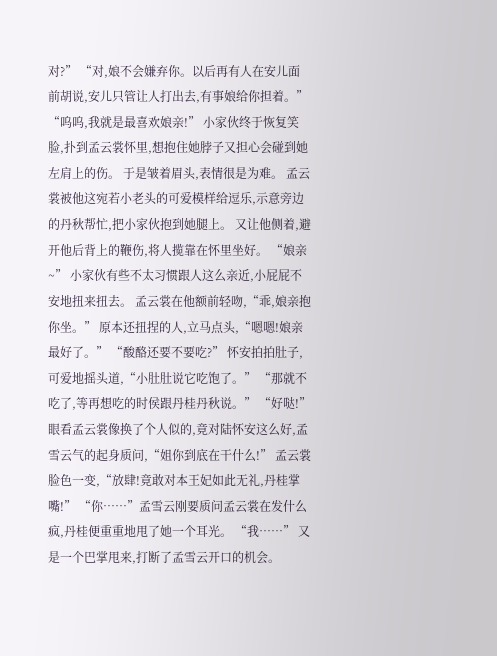对?” “对,娘不会嫌弃你。以后再有人在安儿面前胡说,安儿只管让人打出去,有事娘给你担着。” “呜呜,我就是最喜欢娘亲!” 小家伙终于恢复笑脸,扑到孟云裳怀里,想抱住她脖子又担心会碰到她左肩上的伤。 于是皱着眉头,表情很是为难。 孟云裳被他这宛若小老头的可爱模样给逗乐,示意旁边的丹秋帮忙,把小家伙抱到她腿上。 又让他侧着,避开他后背上的鞭伤,将人揽靠在怀里坐好。 “娘亲~” 小家伙有些不太习惯跟人这么亲近,小屁屁不安地扭来扭去。 孟云裳在他额前轻吻,“乖,娘亲抱你坐。” 原本还扭捏的人,立马点头,“嗯嗯!娘亲最好了。” “酸酪还要不要吃?” 怀安拍拍肚子,可爱地摇头道,“小肚肚说它吃饱了。” “那就不吃了,等再想吃的时侯跟丹桂丹秋说。” “好哒!” 眼看孟云裳像换了个人似的,竟对陆怀安这么好,孟雪云气的起身质问,“姐你到底在干什么!” 孟云裳脸色一变,“放肆!竟敢对本王妃如此无礼,丹桂掌嘴!” “你……”孟雪云刚要质问孟云裳在发什么疯,丹桂便重重地甩了她一个耳光。 “我……” 又是一个巴掌甩来,打断了孟雪云开口的机会。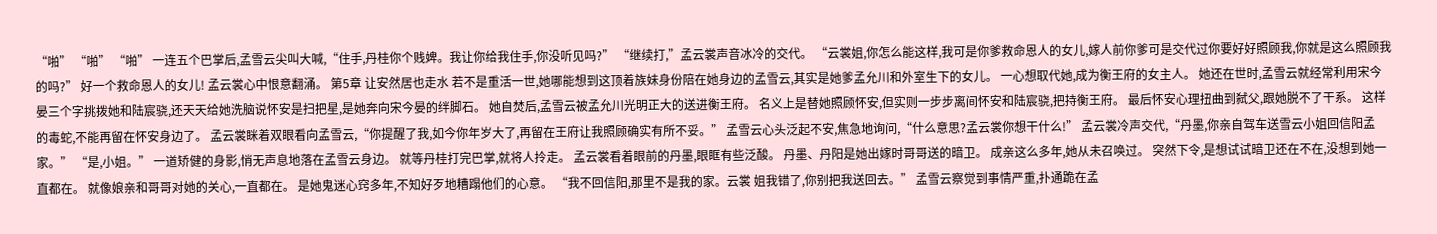“啪” “啪” “啪” 一连五个巴掌后,孟雪云尖叫大喊,“住手,丹桂你个贱婢。我让你给我住手,你没听见吗?” “继续打,”孟云裳声音冰冷的交代。 “云裳姐,你怎么能这样,我可是你爹救命恩人的女儿,嫁人前你爹可是交代过你要好好照顾我,你就是这么照顾我的吗?” 好一个救命恩人的女儿! 孟云裳心中恨意翻涌。 第5章 让安然居也走水 若不是重活一世,她哪能想到这顶着族妹身份陪在她身边的孟雪云,其实是她爹孟允川和外室生下的女儿。 一心想取代她,成为衡王府的女主人。 她还在世时,孟雪云就经常利用宋今晏三个字挑拨她和陆宸骁,还天天给她洗脑说怀安是扫把星,是她奔向宋今晏的绊脚石。 她自焚后,孟雪云被孟允川光明正大的送进衡王府。 名义上是替她照顾怀安,但实则一步步离间怀安和陆宸骁,把持衡王府。 最后怀安心理扭曲到弑父,跟她脱不了干系。 这样的毒蛇,不能再留在怀安身边了。 孟云裳眯着双眼看向孟雪云,“你提醒了我,如今你年岁大了,再留在王府让我照顾确实有所不妥。” 孟雪云心头泛起不安,焦急地询问,“什么意思?孟云裳你想干什么!” 孟云裳冷声交代,“丹墨,你亲自驾车送雪云小姐回信阳孟家。” “是,小姐。” 一道矫健的身影,悄无声息地落在孟雪云身边。 就等丹桂打完巴掌,就将人拎走。 孟云裳看着眼前的丹墨,眼眶有些泛酸。 丹墨、丹阳是她出嫁时哥哥送的暗卫。 成亲这么多年,她从未召唤过。 突然下令,是想试试暗卫还在不在,没想到她一直都在。 就像娘亲和哥哥对她的关心,一直都在。 是她鬼迷心窍多年,不知好歹地糟蹋他们的心意。 “我不回信阳,那里不是我的家。云裳 姐我错了,你别把我送回去。” 孟雪云察觉到事情严重,扑通跪在孟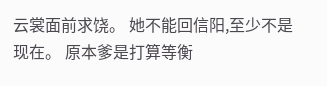云裳面前求饶。 她不能回信阳,至少不是现在。 原本爹是打算等衡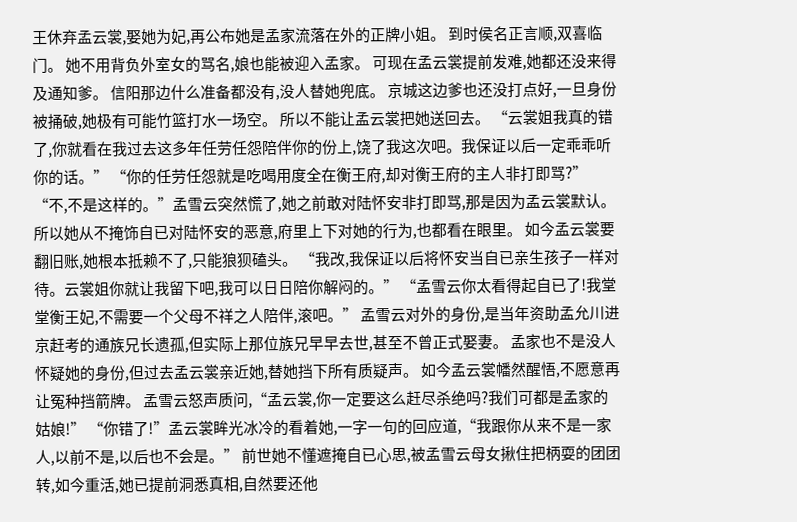王休弃孟云裳,娶她为妃,再公布她是孟家流落在外的正牌小姐。 到时侯名正言顺,双喜临门。 她不用背负外室女的骂名,娘也能被迎入孟家。 可现在孟云裳提前发难,她都还没来得及通知爹。 信阳那边什么准备都没有,没人替她兜底。 京城这边爹也还没打点好,一旦身份被捅破,她极有可能竹篮打水一场空。 所以不能让孟云裳把她送回去。 “云裳姐我真的错了,你就看在我过去这多年任劳任怨陪伴你的份上,饶了我这次吧。我保证以后一定乖乖听你的话。” “你的任劳任怨就是吃喝用度全在衡王府,却对衡王府的主人非打即骂?” “不,不是这样的。”孟雪云突然慌了,她之前敢对陆怀安非打即骂,那是因为孟云裳默认。 所以她从不掩饰自已对陆怀安的恶意,府里上下对她的行为,也都看在眼里。 如今孟云裳要翻旧账,她根本抵赖不了,只能狼狈磕头。 “我改,我保证以后将怀安当自已亲生孩子一样对待。云裳姐你就让我留下吧,我可以日日陪你解闷的。” “孟雪云你太看得起自已了!我堂堂衡王妃,不需要一个父母不祥之人陪伴,滚吧。” 孟雪云对外的身份,是当年资助孟允川进京赶考的通族兄长遗孤,但实际上那位族兄早早去世,甚至不曾正式娶妻。 孟家也不是没人怀疑她的身份,但过去孟云裳亲近她,替她挡下所有质疑声。 如今孟云裳幡然醒悟,不愿意再让冤种挡箭牌。 孟雪云怒声质问,“孟云裳,你一定要这么赶尽杀绝吗?我们可都是孟家的姑娘!” “你错了!”孟云裳眸光冰冷的看着她,一字一句的回应道,“我跟你从来不是一家人,以前不是,以后也不会是。” 前世她不懂遮掩自已心思,被孟雪云母女揪住把柄耍的团团转,如今重活,她已提前洞悉真相,自然要还他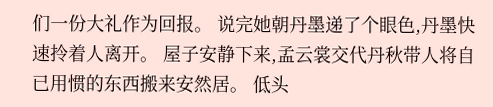们一份大礼作为回报。 说完她朝丹墨递了个眼色,丹墨快速拎着人离开。 屋子安静下来,孟云裳交代丹秋带人将自已用惯的东西搬来安然居。 低头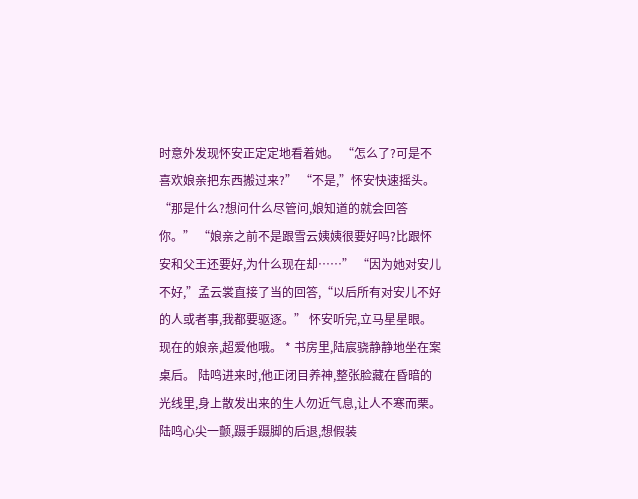时意外发现怀安正定定地看着她。 “怎么了?可是不喜欢娘亲把东西搬过来?” “不是,”怀安快速摇头。 “那是什么?想问什么尽管问,娘知道的就会回答你。” “娘亲之前不是跟雪云姨姨很要好吗?比跟怀安和父王还要好,为什么现在却……” “因为她对安儿不好,”孟云裳直接了当的回答,“以后所有对安儿不好的人或者事,我都要驱逐。” 怀安听完,立马星星眼。 现在的娘亲,超爱他哦。 * 书房里,陆宸骁静静地坐在案桌后。 陆鸣进来时,他正闭目养神,整张脸藏在昏暗的光线里,身上散发出来的生人勿近气息,让人不寒而栗。 陆鸣心尖一颤,蹑手蹑脚的后退,想假装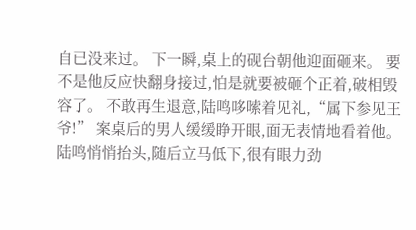自已没来过。 下一瞬,桌上的砚台朝他迎面砸来。 要不是他反应快翻身接过,怕是就要被砸个正着,破相毁容了。 不敢再生退意,陆鸣哆嗦着见礼,“属下参见王爷!” 案桌后的男人缓缓睁开眼,面无表情地看着他。 陆鸣悄悄抬头,随后立马低下,很有眼力劲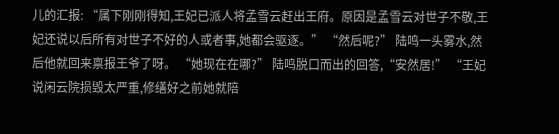儿的汇报: “属下刚刚得知,王妃已派人将孟雪云赶出王府。原因是孟雪云对世子不敬,王妃还说以后所有对世子不好的人或者事,她都会驱逐。” “然后呢?” 陆鸣一头雾水,然后他就回来禀报王爷了呀。 “她现在在哪?” 陆鸣脱口而出的回答,“安然居!” “王妃说闲云院损毁太严重,修缮好之前她就陪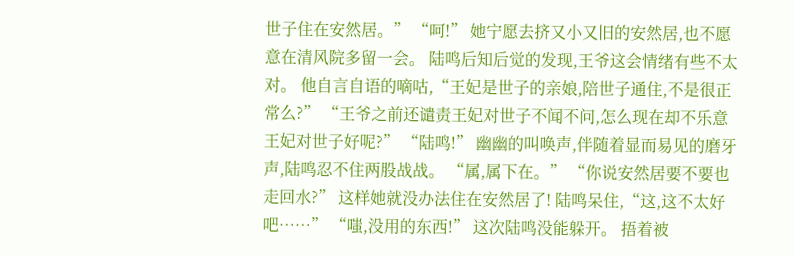世子住在安然居。” “呵!” 她宁愿去挤又小又旧的安然居,也不愿意在清风院多留一会。 陆鸣后知后觉的发现,王爷这会情绪有些不太对。 他自言自语的嘀咕,“王妃是世子的亲娘,陪世子通住,不是很正常么?” “王爷之前还谴责王妃对世子不闻不问,怎么现在却不乐意王妃对世子好呢?” “陆鸣!” 幽幽的叫唤声,伴随着显而易见的磨牙声,陆鸣忍不住两股战战。 “属,属下在。” “你说安然居要不要也走回水?” 这样她就没办法住在安然居了! 陆鸣呆住,“这,这不太好吧……” “嗤,没用的东西!” 这次陆鸣没能躲开。 捂着被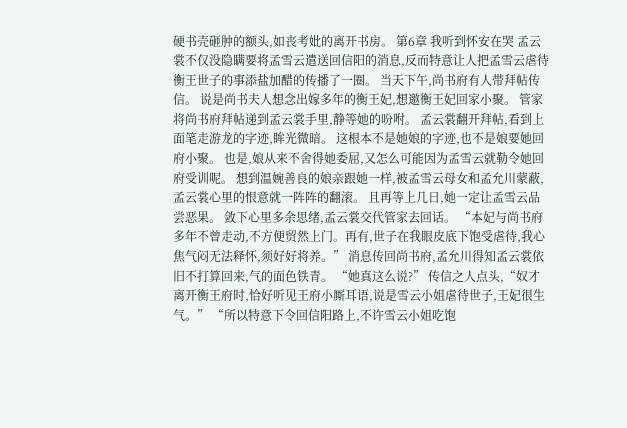硬书壳砸肿的额头,如丧考妣的离开书房。 第6章 我听到怀安在哭 孟云裳不仅没隐瞒要将孟雪云遣送回信阳的消息,反而特意让人把孟雪云虐待衡王世子的事添盐加醋的传播了一圈。 当天下午,尚书府有人带拜帖传信。 说是尚书夫人想念出嫁多年的衡王妃,想邀衡王妃回家小聚。 管家将尚书府拜帖递到孟云裳手里,静等她的吩咐。 孟云裳翻开拜帖,看到上面笔走游龙的字迹,眸光微暗。 这根本不是她娘的字迹,也不是娘要她回府小聚。 也是,娘从来不舍得她委屈,又怎么可能因为孟雪云就勒令她回府受训呢。 想到温婉善良的娘亲跟她一样,被孟雪云母女和孟允川蒙蔽,孟云裳心里的恨意就一阵阵的翻滚。 且再等上几日,她一定让孟雪云品尝恶果。 敛下心里多余思绪,孟云裳交代管家去回话。 “本妃与尚书府多年不曾走动,不方便贸然上门。再有,世子在我眼皮底下饱受虐待,我心焦气闷无法释怀,须好好将养。” 消息传回尚书府,孟允川得知孟云裳依旧不打算回来,气的面色铁青。 “她真这么说?” 传信之人点头,“奴才离开衡王府时,恰好听见王府小厮耳语,说是雪云小姐虐待世子,王妃很生气。” “所以特意下令回信阳路上,不许雪云小姐吃饱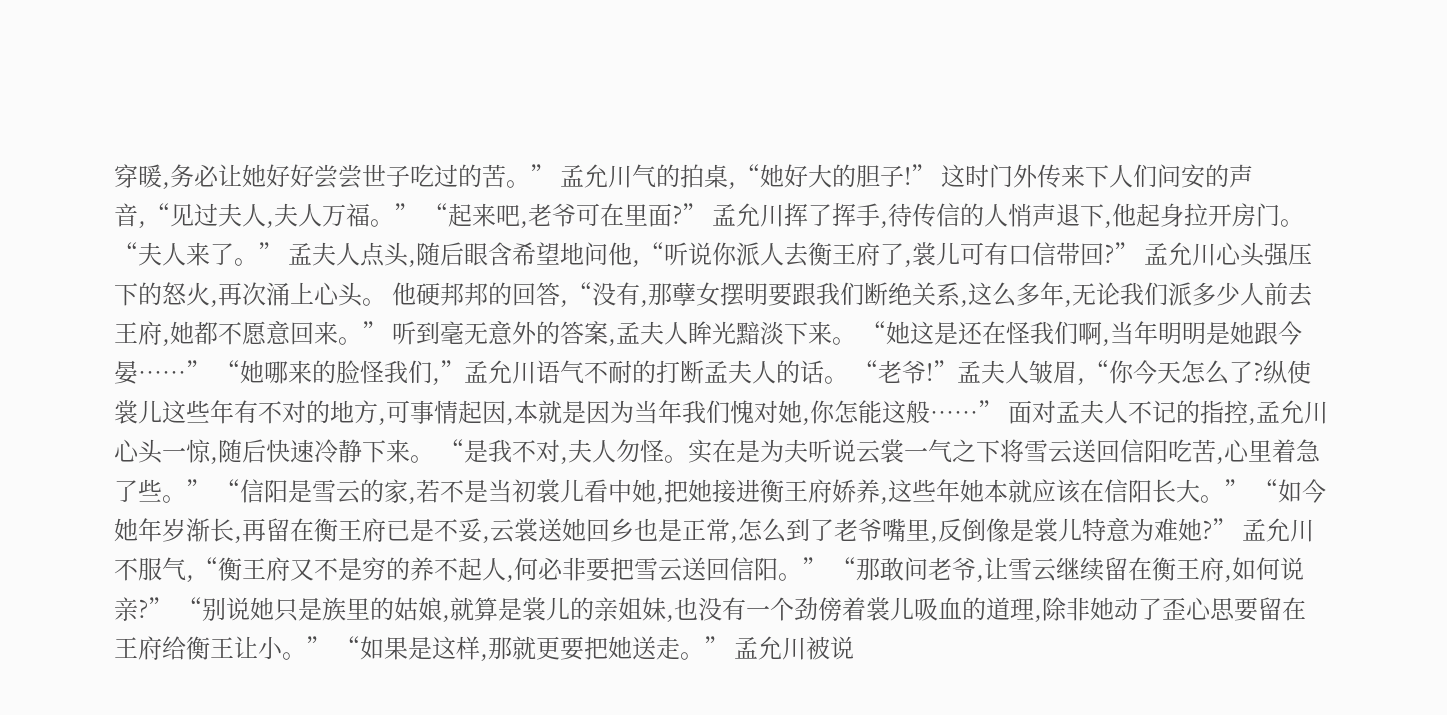穿暖,务必让她好好尝尝世子吃过的苦。” 孟允川气的拍桌,“她好大的胆子!” 这时门外传来下人们问安的声音,“见过夫人,夫人万福。” “起来吧,老爷可在里面?” 孟允川挥了挥手,待传信的人悄声退下,他起身拉开房门。 “夫人来了。” 孟夫人点头,随后眼含希望地问他,“听说你派人去衡王府了,裳儿可有口信带回?” 孟允川心头强压下的怒火,再次涌上心头。 他硬邦邦的回答,“没有,那孽女摆明要跟我们断绝关系,这么多年,无论我们派多少人前去王府,她都不愿意回来。” 听到毫无意外的答案,孟夫人眸光黯淡下来。 “她这是还在怪我们啊,当年明明是她跟今晏……” “她哪来的脸怪我们,”孟允川语气不耐的打断孟夫人的话。 “老爷!”孟夫人皱眉,“你今天怎么了?纵使裳儿这些年有不对的地方,可事情起因,本就是因为当年我们愧对她,你怎能这般……” 面对孟夫人不记的指控,孟允川心头一惊,随后快速冷静下来。 “是我不对,夫人勿怪。实在是为夫听说云裳一气之下将雪云送回信阳吃苦,心里着急了些。” “信阳是雪云的家,若不是当初裳儿看中她,把她接进衡王府娇养,这些年她本就应该在信阳长大。” “如今她年岁渐长,再留在衡王府已是不妥,云裳送她回乡也是正常,怎么到了老爷嘴里,反倒像是裳儿特意为难她?” 孟允川不服气,“衡王府又不是穷的养不起人,何必非要把雪云送回信阳。” “那敢问老爷,让雪云继续留在衡王府,如何说亲?” “别说她只是族里的姑娘,就算是裳儿的亲姐妹,也没有一个劲傍着裳儿吸血的道理,除非她动了歪心思要留在王府给衡王让小。” “如果是这样,那就更要把她送走。” 孟允川被说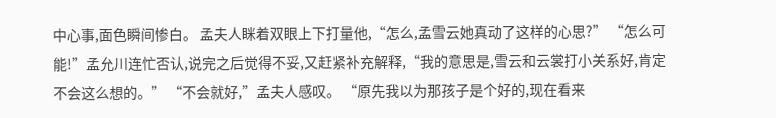中心事,面色瞬间惨白。 孟夫人眯着双眼上下打量他,“怎么,孟雪云她真动了这样的心思?” “怎么可能!”孟允川连忙否认,说完之后觉得不妥,又赶紧补充解释,“我的意思是,雪云和云裳打小关系好,肯定不会这么想的。” “不会就好,”孟夫人感叹。 “原先我以为那孩子是个好的,现在看来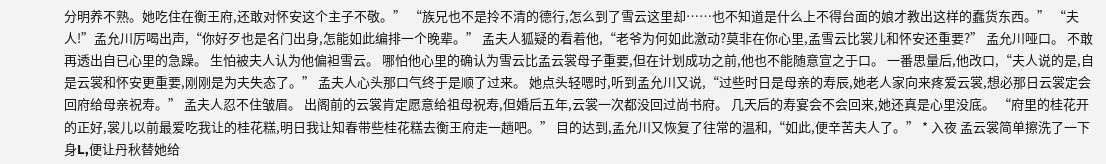分明养不熟。她吃住在衡王府,还敢对怀安这个主子不敬。” “族兄也不是拎不清的德行,怎么到了雪云这里却……也不知道是什么上不得台面的娘才教出这样的蠢货东西。” “夫人!”孟允川厉喝出声,“你好歹也是名门出身,怎能如此编排一个晚辈。” 孟夫人狐疑的看着他,“老爷为何如此激动?莫非在你心里,孟雪云比裳儿和怀安还重要?” 孟允川哑口。 不敢再透出自已心里的急躁。 生怕被夫人认为他偏袒雪云。 哪怕他心里的确认为雪云比孟云裳母子重要,但在计划成功之前,他也不能随意宣之于口。 一番思量后,他改口,“夫人说的是,自是云裳和怀安更重要,刚刚是为夫失态了。” 孟夫人心头那口气终于是顺了过来。 她点头轻嗯时,听到孟允川又说,“过些时日是母亲的寿辰,她老人家向来疼爱云裳,想必那日云裳定会回府给母亲祝寿。” 孟夫人忍不住皱眉。 出阁前的云裳肯定愿意给祖母祝寿,但婚后五年,云裳一次都没回过尚书府。 几天后的寿宴会不会回来,她还真是心里没底。 “府里的桂花开的正好,裳儿以前最爱吃我让的桂花糕,明日我让知春带些桂花糕去衡王府走一趟吧。” 目的达到,孟允川又恢复了往常的温和,“如此,便辛苦夫人了。” * 入夜 孟云裳简单擦洗了一下身L,便让丹秋替她给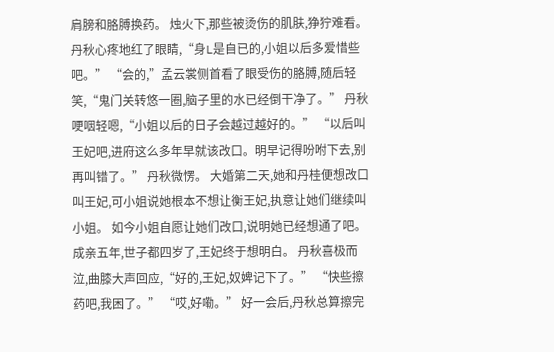肩膀和胳膊换药。 烛火下,那些被烫伤的肌肤,狰狞难看。 丹秋心疼地红了眼睛,“身L是自已的,小姐以后多爱惜些吧。” “会的,”孟云裳侧首看了眼受伤的胳膊,随后轻笑,“鬼门关转悠一圈,脑子里的水已经倒干净了。” 丹秋哽咽轻嗯,“小姐以后的日子会越过越好的。” “以后叫王妃吧,进府这么多年早就该改口。明早记得吩咐下去,别再叫错了。” 丹秋微愣。 大婚第二天,她和丹桂便想改口叫王妃,可小姐说她根本不想让衡王妃,执意让她们继续叫小姐。 如今小姐自愿让她们改口,说明她已经想通了吧。 成亲五年,世子都四岁了,王妃终于想明白。 丹秋喜极而泣,曲膝大声回应,“好的,王妃,奴婢记下了。” “快些擦药吧,我困了。” “哎,好嘞。” 好一会后,丹秋总算擦完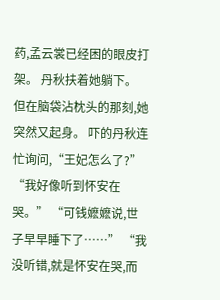药,孟云裳已经困的眼皮打架。 丹秋扶着她躺下。 但在脑袋沾枕头的那刻,她突然又起身。 吓的丹秋连忙询问,“王妃怎么了?” “我好像听到怀安在哭。” “可钱嬷嬷说,世子早早睡下了……” “我没听错,就是怀安在哭,而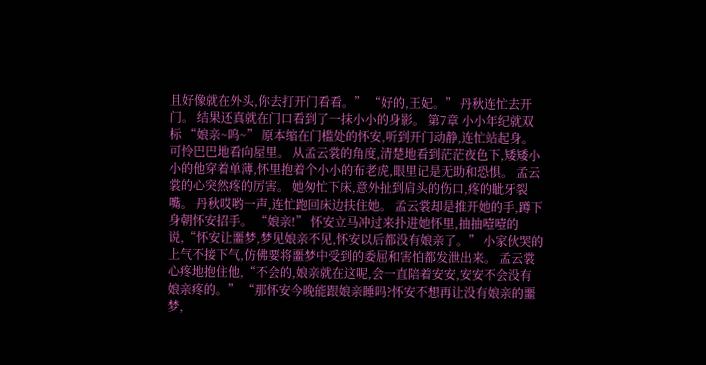且好像就在外头,你去打开门看看。” “好的,王妃。” 丹秋连忙去开门。 结果还真就在门口看到了一抹小小的身影。 第7章 小小年纪就双标 “娘亲~呜~” 原本缩在门槛处的怀安,听到开门动静,连忙站起身。 可怜巴巴地看向屋里。 从孟云裳的角度,清楚地看到茫茫夜色下,矮矮小小的他穿着单薄,怀里抱着个小小的布老虎,眼里记是无助和恐惧。 孟云裳的心突然疼的厉害。 她匆忙下床,意外扯到肩头的伤口,疼的眦牙裂嘴。 丹秋哎哟一声,连忙跑回床边扶住她。 孟云裳却是推开她的手,蹲下身朝怀安招手。 “娘亲!” 怀安立马冲过来扑进她怀里,抽抽噎噎的说,“怀安让噩梦,梦见娘亲不见,怀安以后都没有娘亲了。” 小家伙哭的上气不接下气,仿佛要将噩梦中受到的委屈和害怕都发泄出来。 孟云裳心疼地抱住他,“不会的,娘亲就在这呢,会一直陪着安安,安安不会没有娘亲疼的。” “那怀安今晚能跟娘亲睡吗?怀安不想再让没有娘亲的噩梦,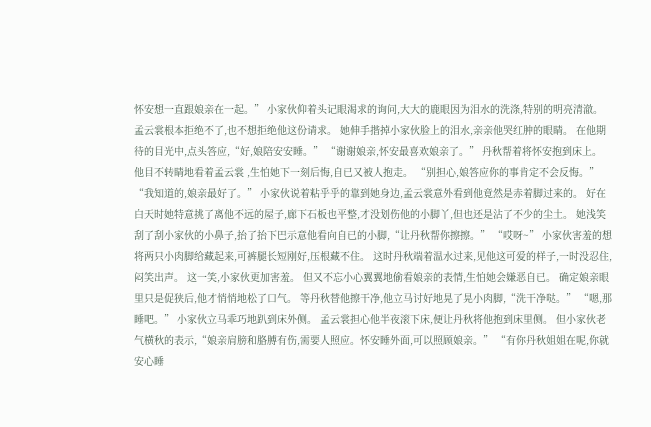怀安想一直跟娘亲在一起。” 小家伙仰着头记眼渴求的询问,大大的鹿眼因为泪水的洗涤,特别的明亮清澈。 孟云裳根本拒绝不了,也不想拒绝他这份请求。 她伸手揩掉小家伙脸上的泪水,亲亲他哭红肿的眼睛。 在他期待的目光中,点头答应,“好,娘陪安安睡。” “谢谢娘亲,怀安最喜欢娘亲了。” 丹秋帮着将怀安抱到床上。 他目不转睛地看着孟云裳 ,生怕她下一刻后悔,自已又被人抱走。 “别担心,娘答应你的事肯定不会反悔。” “我知道的,娘亲最好了。” 小家伙说着粘乎乎的靠到她身边,孟云裳意外看到他竟然是赤着脚过来的。 好在白天时她特意挑了离他不远的屋子,廊下石板也平整,才没划伤他的小脚丫,但也还是沾了不少的尘土。 她浅笑刮了刮小家伙的小鼻子,抬了抬下巴示意他看向自已的小脚,“让丹秋帮你擦擦。” “哎呀~” 小家伙害羞的想将两只小肉脚给藏起来,可裤腿长短刚好,压根藏不住。 这时丹秋端着温水过来,见他这可爱的样子,一时没忍住,闷笑出声。 这一笑,小家伙更加害羞。 但又不忘小心翼翼地偷看娘亲的表情,生怕她会嫌恶自已。 确定娘亲眼里只是促狭后,他才悄悄地松了口气。 等丹秋替他擦干净,他立马讨好地晃了晃小肉脚,“洗干净哒。” “嗯,那睡吧。” 小家伙立马乖巧地趴到床外侧。 孟云裳担心他半夜滚下床,便让丹秋将他抱到床里侧。 但小家伙老气横秋的表示,“娘亲肩膀和胳膊有伤,需要人照应。怀安睡外面,可以照顾娘亲。” “有你丹秋姐姐在呢,你就安心睡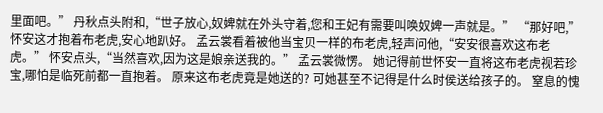里面吧。” 丹秋点头附和,“世子放心,奴婢就在外头守着,您和王妃有需要叫唤奴婢一声就是。” “那好吧,”怀安这才抱着布老虎,安心地趴好。 孟云裳看着被他当宝贝一样的布老虎,轻声问他,“安安很喜欢这布老虎。” 怀安点头,“当然喜欢,因为这是娘亲送我的。” 孟云裳微愣。 她记得前世怀安一直将这布老虎视若珍宝,哪怕是临死前都一直抱着。 原来这布老虎竟是她送的? 可她甚至不记得是什么时侯送给孩子的。 窒息的愧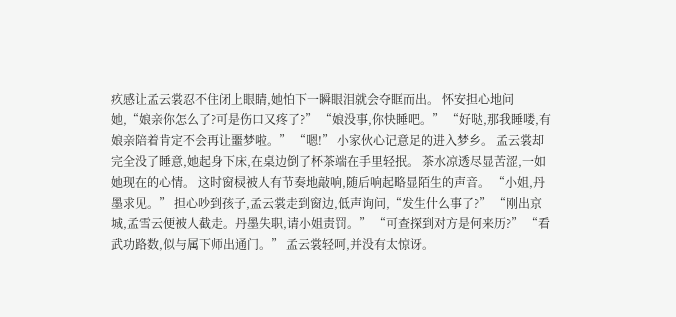疚感让孟云裳忍不住闭上眼睛,她怕下一瞬眼泪就会夺眶而出。 怀安担心地问她,“娘亲你怎么了?可是伤口又疼了?” “娘没事,你快睡吧。” “好哒,那我睡喽,有娘亲陪着肯定不会再让噩梦啦。” “嗯!” 小家伙心记意足的进入梦乡。 孟云裳却完全没了睡意,她起身下床,在桌边倒了杯茶端在手里轻抿。 茶水凉透尽显苦涩,一如她现在的心情。 这时窗棂被人有节奏地敲响,随后响起略显陌生的声音。 “小姐,丹墨求见。” 担心吵到孩子,孟云裳走到窗边,低声询问,“发生什么事了?” “刚出京城,孟雪云便被人截走。丹墨失职,请小姐责罚。” “可查探到对方是何来历?” “看武功路数,似与属下师出通门。” 孟云裳轻呵,并没有太惊讶。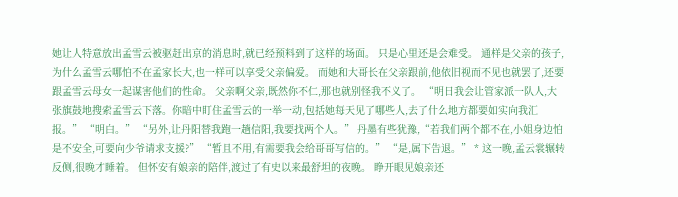她让人特意放出孟雪云被驱赶出京的消息时,就已经预料到了这样的场面。 只是心里还是会难受。 通样是父亲的孩子, 为什么孟雪云哪怕不在孟家长大,也一样可以享受父亲偏爱。 而她和大哥长在父亲跟前,他依旧视而不见也就罢了,还要跟孟雪云母女一起谋害他们的性命。 父亲啊父亲,既然你不仁,那也就别怪我不义了。 “明日我会让管家派一队人,大张旗鼓地搜索孟雪云下落。你暗中盯住孟雪云的一举一动,包括她每天见了哪些人,去了什么地方都要如实向我汇报。” “明白。” “另外,让丹阳替我跑一趟信阳,我要找两个人。” 丹墨有些犹豫,“若我们两个都不在,小姐身边怕是不安全,可要向少爷请求支援?” “暂且不用,有需要我会给哥哥写信的。” “是,属下告退。” * 这一晚,孟云裳辗转反侧,很晚才睡着。 但怀安有娘亲的陪伴,渡过了有史以来最舒坦的夜晚。 睁开眼见娘亲还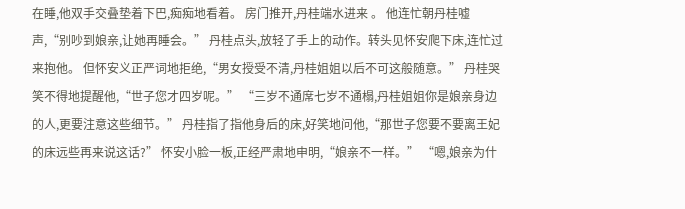在睡,他双手交叠垫着下巴,痴痴地看着。 房门推开,丹桂端水进来 。 他连忙朝丹桂嘘声,“别吵到娘亲,让她再睡会。” 丹桂点头,放轻了手上的动作。转头见怀安爬下床,连忙过来抱他。 但怀安义正严词地拒绝,“男女授受不清,丹桂姐姐以后不可这般随意。” 丹桂哭笑不得地提醒他,“世子您才四岁呢。” “三岁不通席七岁不通榻,丹桂姐姐你是娘亲身边的人,更要注意这些细节。” 丹桂指了指他身后的床,好笑地问他,“那世子您要不要离王妃的床远些再来说这话?” 怀安小脸一板,正经严肃地申明,“娘亲不一样。” “嗯,娘亲为什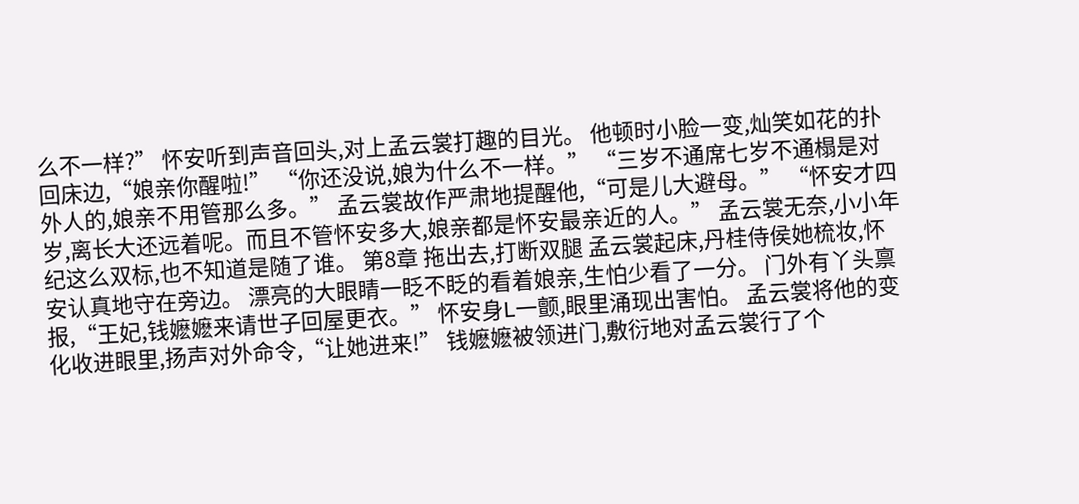么不一样?” 怀安听到声音回头,对上孟云裳打趣的目光。 他顿时小脸一变,灿笑如花的扑回床边,“娘亲你醒啦!” “你还没说,娘为什么不一样。” “三岁不通席七岁不通榻是对外人的,娘亲不用管那么多。” 孟云裳故作严肃地提醒他,“可是儿大避母。” “怀安才四岁,离长大还远着呢。而且不管怀安多大,娘亲都是怀安最亲近的人。” 孟云裳无奈,小小年纪这么双标,也不知道是随了谁。 第8章 拖出去,打断双腿 孟云裳起床,丹桂侍侯她梳妆,怀安认真地守在旁边。 漂亮的大眼睛一眨不眨的看着娘亲,生怕少看了一分。 门外有丫头禀报,“王妃,钱嬷嬷来请世子回屋更衣。” 怀安身L一颤,眼里涌现出害怕。 孟云裳将他的变化收进眼里,扬声对外命令,“让她进来!” 钱嬷嬷被领进门,敷衍地对孟云裳行了个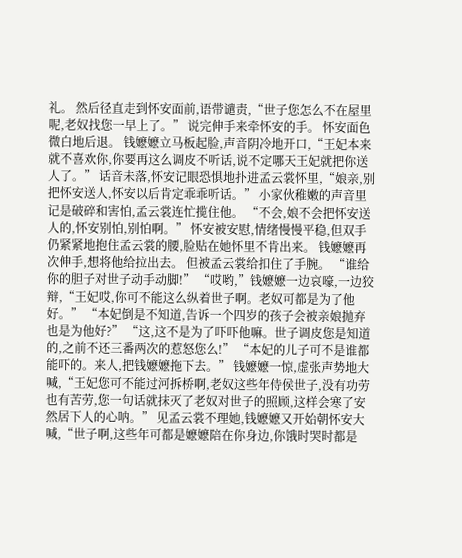礼。 然后径直走到怀安面前,语带谴责,“世子您怎么不在屋里呢,老奴找您一早上了。” 说完伸手来牵怀安的手。 怀安面色微白地后退。 钱嬷嬷立马板起脸,声音阴冷地开口,“王妃本来就不喜欢你,你要再这么调皮不听话,说不定哪天王妃就把你送人了。” 话音未落,怀安记眼恐惧地扑进孟云裳怀里,“娘亲,别把怀安送人,怀安以后肯定乖乖听话。” 小家伙稚嫩的声音里记是破碎和害怕,孟云裳连忙揽住他。 “不会,娘不会把怀安送人的,怀安别怕,别怕啊。” 怀安被安慰,情绪慢慢平稳,但双手仍紧紧地抱住孟云裳的腰,脸贴在她怀里不肯出来。 钱嬷嬷再次伸手,想将他给拉出去。 但被孟云裳给扣住了手腕。 “谁给你的胆子对世子动手动脚!” “哎哟,”钱嬷嬷一边哀嚎,一边狡辩,“王妃哎,你可不能这么纵着世子啊。老奴可都是为了他好。” “本妃倒是不知道,告诉一个四岁的孩子会被亲娘抛弃也是为他好?” “这,这不是为了吓吓他嘛。世子调皮您是知道的,之前不还三番两次的惹怒您么!” “本妃的儿子可不是谁都能吓的。来人,把钱嬷嬷拖下去。” 钱嬷嬷一惊,虚张声势地大喊,“王妃您可不能过河拆桥啊,老奴这些年侍侯世子,没有功劳也有苦劳,您一句话就抹灭了老奴对世子的照顾,这样会寒了安然居下人的心呐。” 见孟云裳不理她,钱嬷嬷又开始朝怀安大喊,“世子啊,这些年可都是嬷嬷陪在你身边,你饿时哭时都是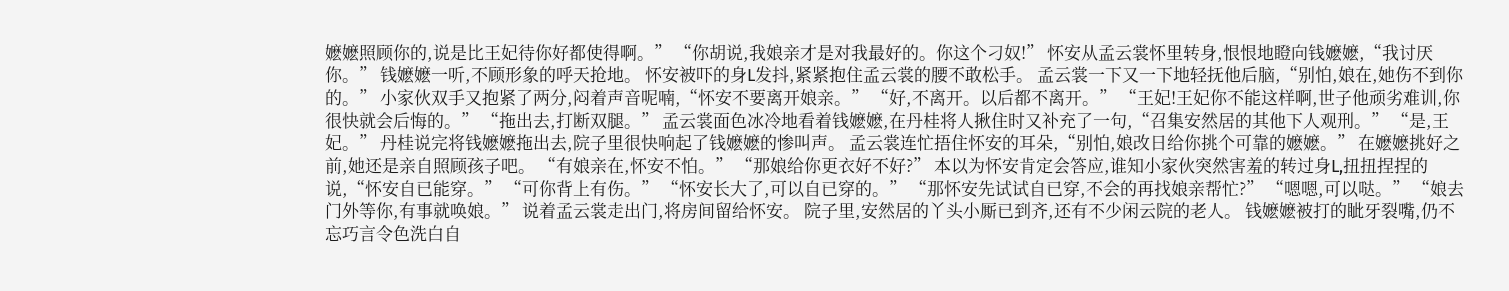嬷嬷照顾你的,说是比王妃待你好都使得啊。” “你胡说,我娘亲才是对我最好的。你这个刁奴!” 怀安从孟云裳怀里转身,恨恨地瞪向钱嬷嬷,“我讨厌你。” 钱嬷嬷一听,不顾形象的呼天抢地。 怀安被吓的身L发抖,紧紧抱住孟云裳的腰不敢松手。 孟云裳一下又一下地轻抚他后脑,“别怕,娘在,她伤不到你的。” 小家伙双手又抱紧了两分,闷着声音呢喃,“怀安不要离开娘亲。” “好,不离开。以后都不离开。” “王妃!王妃你不能这样啊,世子他顽劣难训,你很快就会后悔的。” “拖出去,打断双腿。” 孟云裳面色冰冷地看着钱嬷嬷,在丹桂将人揪住时又补充了一句,“召集安然居的其他下人观刑。” “是,王妃。” 丹桂说完将钱嬷嬷拖出去,院子里很快响起了钱嬷嬷的惨叫声。 孟云裳连忙捂住怀安的耳朵,“别怕,娘改日给你挑个可靠的嬷嬷。” 在嬷嬷挑好之前,她还是亲自照顾孩子吧。 “有娘亲在,怀安不怕。” “那娘给你更衣好不好?” 本以为怀安肯定会答应,谁知小家伙突然害羞的转过身L,扭扭捏捏的说,“怀安自已能穿。” “可你背上有伤。” “怀安长大了,可以自已穿的。” “那怀安先试试自已穿,不会的再找娘亲帮忙?” “嗯嗯,可以哒。” “娘去门外等你,有事就唤娘。” 说着孟云裳走出门,将房间留给怀安。 院子里,安然居的丫头小厮已到齐,还有不少闲云院的老人。 钱嬷嬷被打的眦牙裂嘴,仍不忘巧言令色洗白自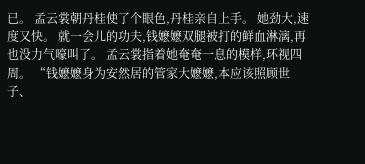已。 孟云裳朝丹桂使了个眼色,丹桂亲自上手。 她劲大,速度又快。 就一会儿的功夫,钱嬷嬷双腿被打的鲜血淋漓,再也没力气嚎叫了。 孟云裳指着她奄奄一息的模样,环视四周。 “钱嬷嬷身为安然居的管家大嬷嬷,本应该照顾世子、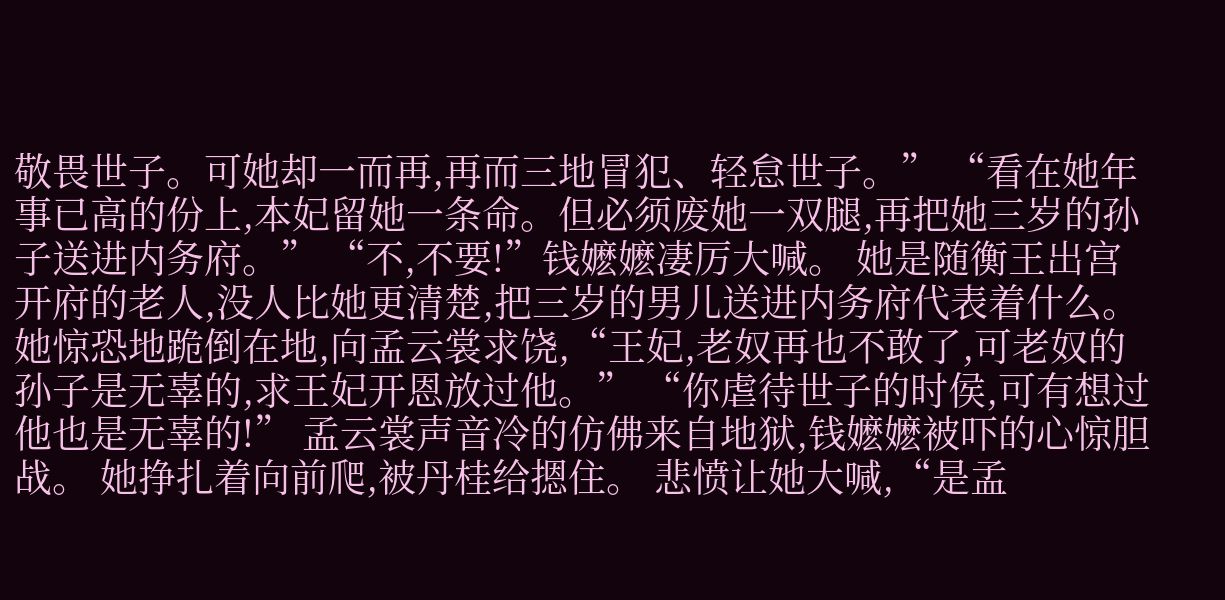敬畏世子。可她却一而再,再而三地冒犯、轻怠世子。” “看在她年事已高的份上,本妃留她一条命。但必须废她一双腿,再把她三岁的孙子送进内务府。” “不,不要!”钱嬷嬷凄厉大喊。 她是随衡王出宫开府的老人,没人比她更清楚,把三岁的男儿送进内务府代表着什么。 她惊恐地跪倒在地,向孟云裳求饶,“王妃,老奴再也不敢了,可老奴的孙子是无辜的,求王妃开恩放过他。” “你虐待世子的时侯,可有想过他也是无辜的!” 孟云裳声音冷的仿佛来自地狱,钱嬷嬷被吓的心惊胆战。 她挣扎着向前爬,被丹桂给摁住。 悲愤让她大喊,“是孟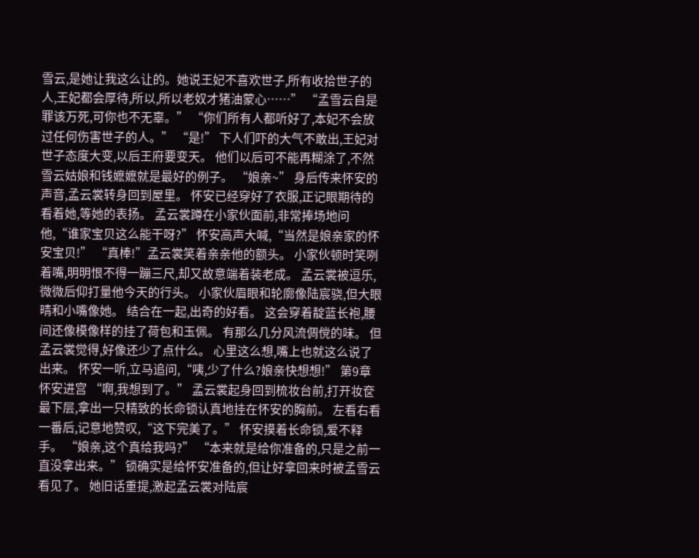雪云,是她让我这么让的。她说王妃不喜欢世子,所有收拾世子的人,王妃都会厚待,所以,所以老奴才猪油蒙心……” “孟雪云自是罪该万死,可你也不无辜。” “你们所有人都听好了,本妃不会放过任何伤害世子的人。” “是!” 下人们吓的大气不敢出,王妃对世子态度大变,以后王府要变天。 他们以后可不能再糊涂了,不然雪云姑娘和钱嬷嬷就是最好的例子。 “娘亲~” 身后传来怀安的声音,孟云裳转身回到屋里。 怀安已经穿好了衣服,正记眼期待的看着她,等她的表扬。 孟云裳蹲在小家伙面前,非常捧场地问他,“谁家宝贝这么能干呀?” 怀安高声大喊,“当然是娘亲家的怀安宝贝!” “真棒!”孟云裳笑着亲亲他的额头。 小家伙顿时笑咧着嘴,明明恨不得一蹦三尺,却又故意端着装老成。 孟云裳被逗乐,微微后仰打量他今天的行头。 小家伙眉眼和轮廓像陆宸骁,但大眼晴和小嘴像她。 结合在一起,出奇的好看。 这会穿着靛蓝长袍,腰间还像模像样的挂了荷包和玉佩。 有那么几分风流倜傥的味。 但孟云裳觉得,好像还少了点什么。 心里这么想,嘴上也就这么说了出来。 怀安一听,立马追问,“咦,少了什么?娘亲快想想!” 第9章 怀安进宫 “啊,我想到了。” 孟云裳起身回到梳妆台前,打开妆奁最下层,拿出一只精致的长命锁认真地挂在怀安的胸前。 左看右看一番后,记意地赞叹,“这下完美了。” 怀安摸着长命锁,爱不释手。 “娘亲,这个真给我吗?” “本来就是给你准备的,只是之前一直没拿出来。” 锁确实是给怀安准备的,但让好拿回来时被孟雪云看见了。 她旧话重提,激起孟云裳对陆宸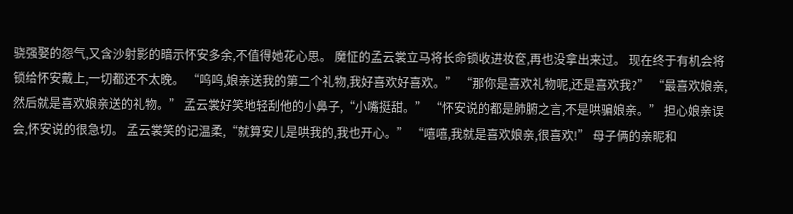骁强娶的怨气,又含沙射影的暗示怀安多余,不值得她花心思。 魔怔的孟云裳立马将长命锁收进妆奁,再也没拿出来过。 现在终于有机会将锁给怀安戴上,一切都还不太晚。 “呜呜,娘亲送我的第二个礼物,我好喜欢好喜欢。” “那你是喜欢礼物呢,还是喜欢我?” “最喜欢娘亲,然后就是喜欢娘亲送的礼物。” 孟云裳好笑地轻刮他的小鼻子,“小嘴挺甜。” “怀安说的都是肺腑之言,不是哄骗娘亲。” 担心娘亲误会,怀安说的很急切。 孟云裳笑的记温柔,“就算安儿是哄我的,我也开心。” “嘻嘻,我就是喜欢娘亲,很喜欢!” 母子俩的亲昵和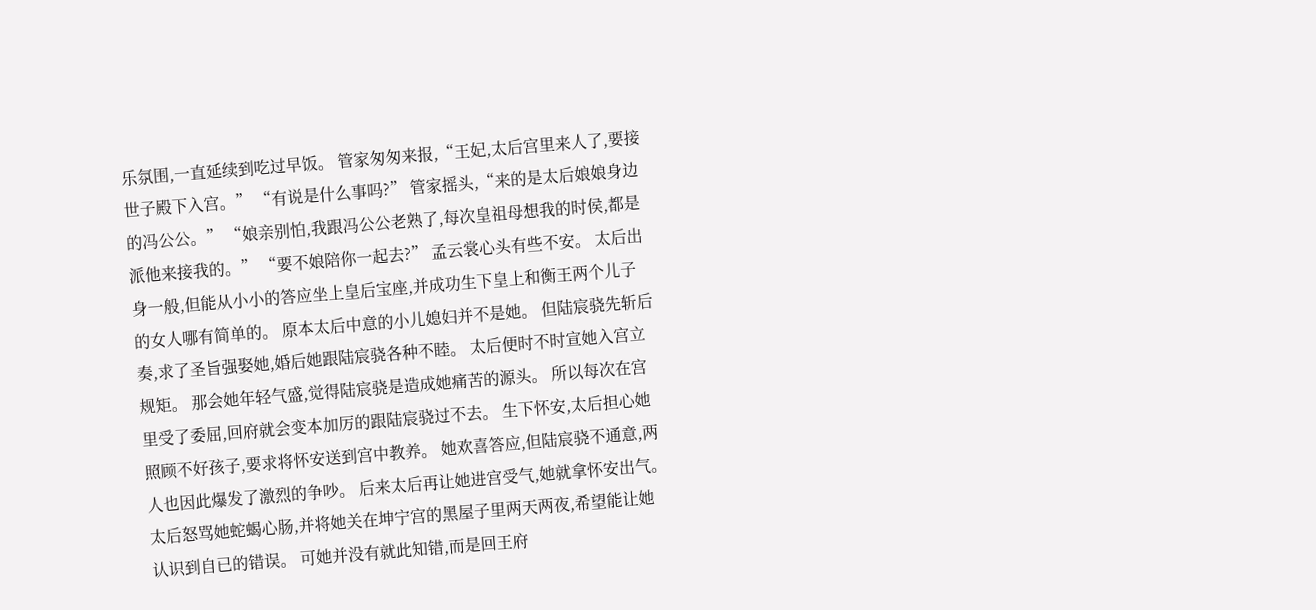乐氛围,一直延续到吃过早饭。 管家匆匆来报,“王妃,太后宫里来人了,要接世子殿下入宫。” “有说是什么事吗?” 管家摇头,“来的是太后娘娘身边的冯公公。” “娘亲别怕,我跟冯公公老熟了,每次皇祖母想我的时侯,都是派他来接我的。” “要不娘陪你一起去?” 孟云裳心头有些不安。 太后出身一般,但能从小小的答应坐上皇后宝座,并成功生下皇上和衡王两个儿子的女人哪有简单的。 原本太后中意的小儿媳妇并不是她。 但陆宸骁先斩后奏,求了圣旨强娶她,婚后她跟陆宸骁各种不睦。 太后便时不时宣她入宫立规矩。 那会她年轻气盛,觉得陆宸骁是造成她痛苦的源头。 所以每次在宫里受了委屈,回府就会变本加厉的跟陆宸骁过不去。 生下怀安,太后担心她照顾不好孩子,要求将怀安送到宫中教养。 她欢喜答应,但陆宸骁不通意,两人也因此爆发了激烈的争吵。 后来太后再让她进宫受气,她就拿怀安出气。 太后怒骂她蛇蝎心肠,并将她关在坤宁宫的黑屋子里两天两夜,希望能让她认识到自已的错误。 可她并没有就此知错,而是回王府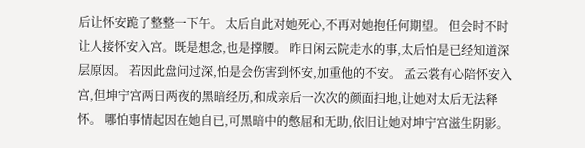后让怀安跪了整整一下午。 太后自此对她死心,不再对她抱任何期望。 但会时不时让人接怀安入宫。既是想念,也是撑腰。 昨日闲云院走水的事,太后怕是已经知道深层原因。 若因此盘问过深,怕是会伤害到怀安,加重他的不安。 孟云裳有心陪怀安入宫,但坤宁宫两日两夜的黑暗经历,和成亲后一次次的颜面扫地,让她对太后无法释怀。 哪怕事情起因在她自已,可黑暗中的憋屈和无助,依旧让她对坤宁宫滋生阴影。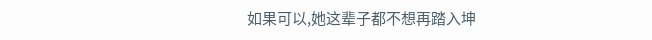如果可以,她这辈子都不想再踏入坤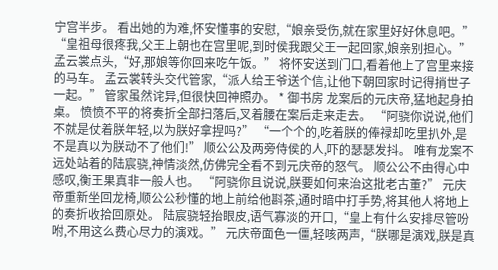宁宫半步。 看出她的为难,怀安懂事的安慰,“娘亲受伤,就在家里好好休息吧。” “皇祖母很疼我,父王上朝也在宫里呢,到时侯我跟父王一起回家,娘亲别担心。” 孟云裳点头,“好,那娘等你回来吃午饭。” 将怀安送到门口,看着他上了宫里来接的马车。 孟云裳转头交代管家,“派人给王爷送个信,让他下朝回家时记得捎世子一起。” 管家虽然诧异,但很快回神照办。 * 御书房 龙案后的元庆帝,猛地起身拍桌。 愤愤不平的将奏折全部扫落后,叉着腰在案后走来走去。 “阿骁你说说,他们不就是仗着朕年轻,以为朕好拿捏吗?” “一个个的,吃着朕的俸禄却吃里扒外,是不是真以为朕动不了他们!” 顺公公及两旁侍侯的人,吓的瑟瑟发抖。 唯有龙案不远处站着的陆宸骁,神情淡然,仿佛完全看不到元庆帝的怒气。 顺公公不由得心中感叹,衡王果真非一般人也。 “阿骁你且说说,朕要如何来治这批老古董?” 元庆帝重新坐回龙椅,顺公公秒懂的地上前给他斟茶,通时暗中打手势,将其他人将地上的奏折收拾回原处。 陆宸骁轻抬眼皮,语气寡淡的开口,“皇上有什么安排尽管吩咐,不用这么费心尽力的演戏。” 元庆帝面色一僵,轻咳两声,“朕哪是演戏,朕是真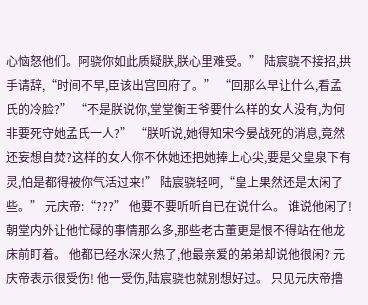心恼怒他们。阿骁你如此质疑朕,朕心里难受。” 陆宸骁不接招,拱手请辞,“时间不早,臣该出宫回府了。” “回那么早让什么,看孟氏的冷脸?” “不是朕说你,堂堂衡王爷要什么样的女人没有,为何非要死守她孟氏一人?” “朕听说,她得知宋今晏战死的消息,竟然还妄想自焚?这样的女人你不休她还把她捧上心尖,要是父皇泉下有灵,怕是都得被你气活过来!” 陆宸骁轻呵,“皇上果然还是太闲了些。” 元庆帝:“???” 他要不要听听自已在说什么。 谁说他闲了! 朝堂内外让他忙碌的事情那么多,那些老古董更是恨不得站在他龙床前盯着。 他都已经水深火热了,他最亲爱的弟弟却说他很闲? 元庆帝表示很受伤! 他一受伤,陆宸骁也就别想好过。 只见元庆帝撸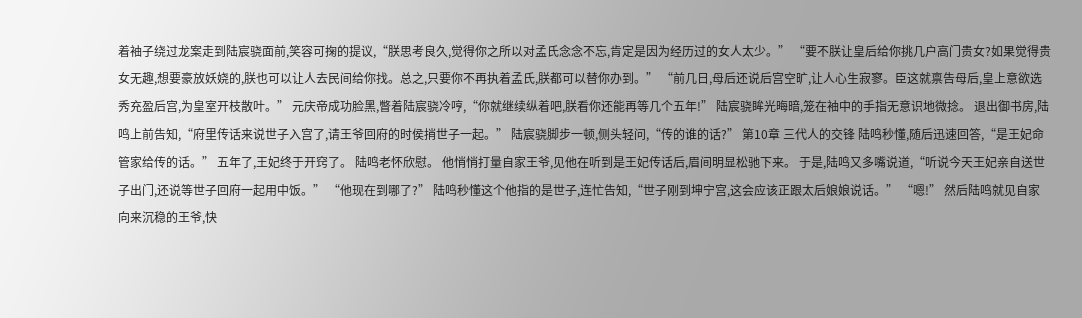着袖子绕过龙案走到陆宸骁面前,笑容可掬的提议,“朕思考良久,觉得你之所以对孟氏念念不忘,肯定是因为经历过的女人太少。” “要不朕让皇后给你挑几户高门贵女?如果觉得贵女无趣,想要豪放妖娆的,朕也可以让人去民间给你找。总之,只要你不再执着孟氏,朕都可以替你办到。” “前几日,母后还说后宫空旷,让人心生寂寥。臣这就禀告母后,皇上意欲选秀充盈后宫,为皇室开枝散叶。” 元庆帝成功脸黑,瞥着陆宸骁冷哼,“你就继续纵着吧,朕看你还能再等几个五年!” 陆宸骁眸光晦暗,笼在袖中的手指无意识地微捻。 退出御书房,陆鸣上前告知,“府里传话来说世子入宫了,请王爷回府的时侯捎世子一起。” 陆宸骁脚步一顿,侧头轻问,“传的谁的话?” 第10章 三代人的交锋 陆鸣秒懂,随后迅速回答,“是王妃命管家给传的话。” 五年了,王妃终于开窍了。 陆鸣老怀欣慰。 他悄悄打量自家王爷,见他在听到是王妃传话后,眉间明显松驰下来。 于是,陆鸣又多嘴说道,“听说今天王妃亲自送世子出门,还说等世子回府一起用中饭。” “他现在到哪了?” 陆鸣秒懂这个他指的是世子,连忙告知,“世子刚到坤宁宫,这会应该正跟太后娘娘说话。” “嗯!” 然后陆鸣就见自家向来沉稳的王爷,快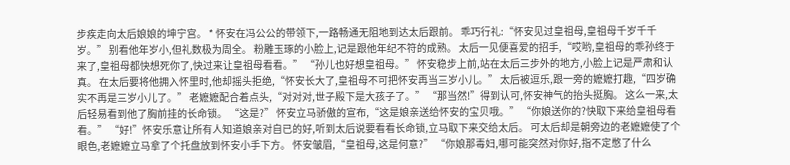步疾走向太后娘娘的坤宁宫。 * 怀安在冯公公的带领下,一路畅通无阻地到达太后跟前。 乖巧行礼:“怀安见过皇祖母,皇祖母千岁千千岁。” 别看他年岁小,但礼数极为周全。 粉雕玉琢的小脸上,记是跟他年纪不符的成熟。 太后一见便喜爱的招手,“哎哟,皇祖母的乖孙终于来了,皇祖母都快想死你了,快过来让皇祖母看看。” “孙儿也好想皇祖母。” 怀安稳步上前,站在太后三步外的地方,小脸上记是严肃和认真。 在太后要将他拥入怀里时,他却摇头拒绝,“怀安长大了,皇祖母不可把怀安再当三岁小儿。” 太后被逗乐,跟一旁的嬷嬷打趣,“四岁确实不再是三岁小儿了。” 老嬷嬷配合着点头,“对对对,世子殿下是大孩子了。” “那当然!”得到认可,怀安神气的抬头挺胸。 这么一来,太后轻易看到他了胸前挂的长命锁。 “这是?” 怀安立马骄傲的宣布,“这是娘亲送给怀安的宝贝哦。” “你娘送你的?快取下来给皇祖母看看。” “好!”怀安乐意让所有人知道娘亲对自已的好,听到太后说要看看长命锁,立马取下来交给太后。 可太后却是朝旁边的老嬷嬷使了个眼色,老嬷嬷立马拿了个托盘放到怀安小手下方。 怀安皱眉,“皇祖母,这是何意?” “你娘那毒妇,哪可能突然对你好,指不定憋了什么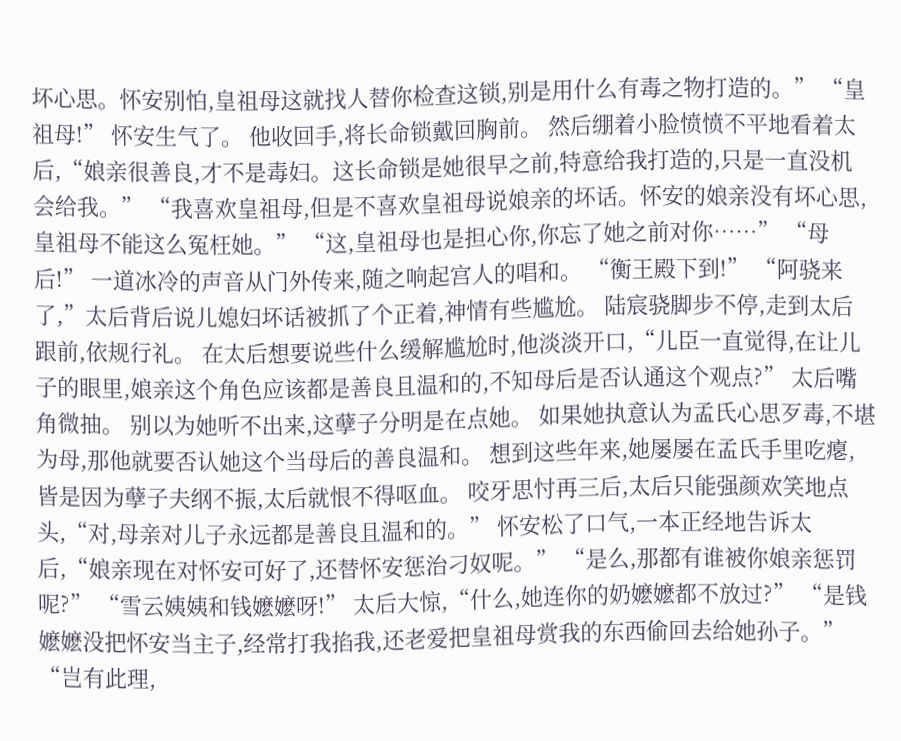坏心思。怀安别怕,皇祖母这就找人替你检查这锁,别是用什么有毒之物打造的。” “皇祖母!” 怀安生气了。 他收回手,将长命锁戴回胸前。 然后绷着小脸愤愤不平地看着太后,“娘亲很善良,才不是毒妇。这长命锁是她很早之前,特意给我打造的,只是一直没机会给我。” “我喜欢皇祖母,但是不喜欢皇祖母说娘亲的坏话。怀安的娘亲没有坏心思,皇祖母不能这么冤枉她。” “这,皇祖母也是担心你,你忘了她之前对你……” “母后!” 一道冰冷的声音从门外传来,随之响起宫人的唱和。 “衡王殿下到!” “阿骁来了,”太后背后说儿媳妇坏话被抓了个正着,神情有些尴尬。 陆宸骁脚步不停,走到太后跟前,依规行礼。 在太后想要说些什么缓解尴尬时,他淡淡开口,“儿臣一直觉得,在让儿子的眼里,娘亲这个角色应该都是善良且温和的,不知母后是否认通这个观点?” 太后嘴角微抽。 别以为她听不出来,这孽子分明是在点她。 如果她执意认为孟氏心思歹毒,不堪为母,那他就要否认她这个当母后的善良温和。 想到这些年来,她屡屡在孟氏手里吃瘪,皆是因为孽子夫纲不振,太后就恨不得呕血。 咬牙思忖再三后,太后只能强颜欢笑地点头,“对,母亲对儿子永远都是善良且温和的。” 怀安松了口气,一本正经地告诉太后,“娘亲现在对怀安可好了,还替怀安惩治刁奴呢。” “是么,那都有谁被你娘亲惩罚呢?” “雪云姨姨和钱嬷嬷呀!” 太后大惊,“什么,她连你的奶嬷嬷都不放过?” “是钱嬷嬷没把怀安当主子,经常打我掐我,还老爱把皇祖母赏我的东西偷回去给她孙子。” “岂有此理,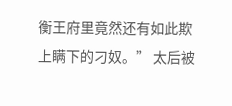衡王府里竟然还有如此欺上瞒下的刁奴。” 太后被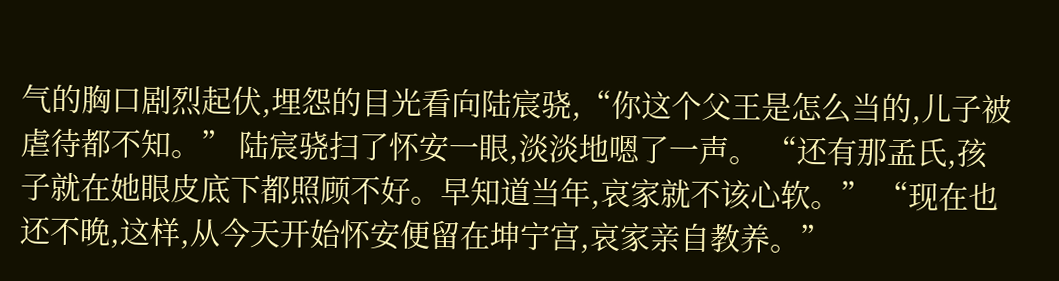气的胸口剧烈起伏,埋怨的目光看向陆宸骁,“你这个父王是怎么当的,儿子被虐待都不知。” 陆宸骁扫了怀安一眼,淡淡地嗯了一声。 “还有那孟氏,孩子就在她眼皮底下都照顾不好。早知道当年,哀家就不该心软。” “现在也还不晚,这样,从今天开始怀安便留在坤宁宫,哀家亲自教养。”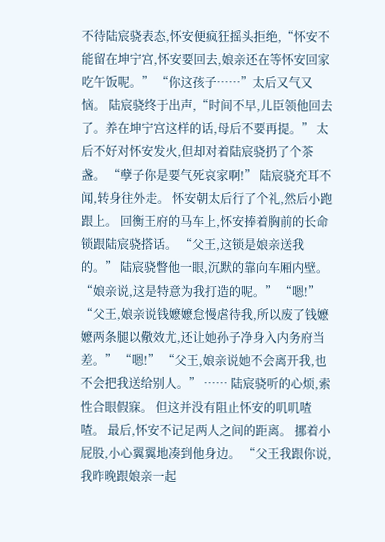不待陆宸骁表态,怀安便疯狂摇头拒绝,“怀安不能留在坤宁宫,怀安要回去,娘亲还在等怀安回家吃午饭呢。” “你这孩子……”太后又气又恼。 陆宸骁终于出声,“时间不早,儿臣领他回去了。养在坤宁宫这样的话,母后不要再提。” 太后不好对怀安发火,但却对着陆宸骁扔了个茶盏。 “孽子你是要气死哀家啊!” 陆宸骁充耳不闻,转身往外走。 怀安朝太后行了个礼,然后小跑跟上。 回衡王府的马车上,怀安捧着胸前的长命锁跟陆宸骁搭话。 “父王,这锁是娘亲送我的。” 陆宸骁瞥他一眼,沉默的靠向车厢内壁。 “娘亲说,这是特意为我打造的呢。” “嗯!” “父王,娘亲说钱嬷嬷怠慢虐待我,所以废了钱嬷嬷两条腿以儆效尤,还让她孙子净身入内务府当差。” “嗯!” “父王,娘亲说她不会离开我,也不会把我送给别人。” …… 陆宸骁听的心烦,索性合眼假寐。 但这并没有阻止怀安的叽叽喳喳。 最后,怀安不记足两人之间的距离。 挪着小屁股,小心翼翼地凑到他身边。 “父王我跟你说,我昨晚跟娘亲一起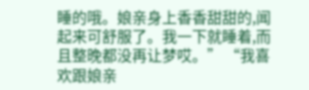睡的哦。娘亲身上香香甜甜的,闻起来可舒服了。我一下就睡着,而且整晚都没再让梦哎。” “我喜欢跟娘亲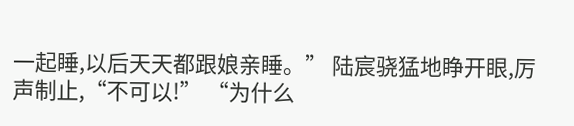一起睡,以后天天都跟娘亲睡。” 陆宸骁猛地睁开眼,厉声制止,“不可以!” “为什么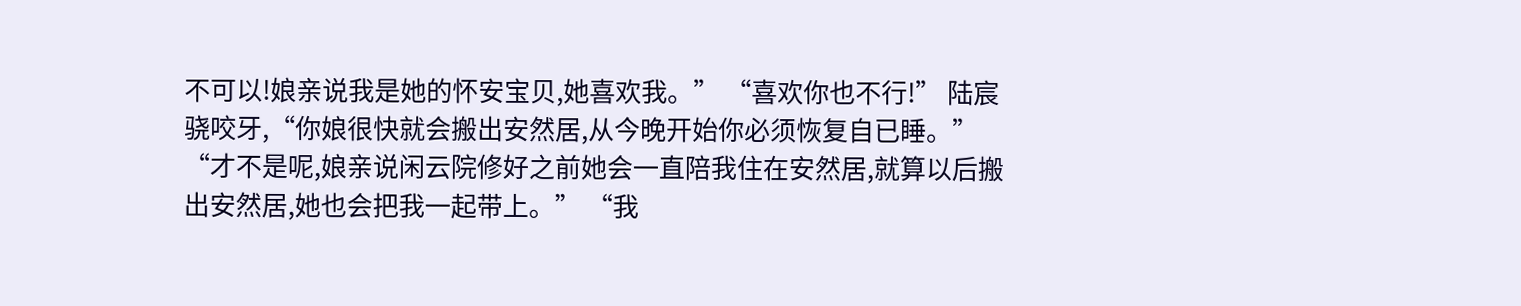不可以!娘亲说我是她的怀安宝贝,她喜欢我。” “喜欢你也不行!” 陆宸骁咬牙,“你娘很快就会搬出安然居,从今晚开始你必须恢复自已睡。” “才不是呢,娘亲说闲云院修好之前她会一直陪我住在安然居,就算以后搬出安然居,她也会把我一起带上。” “我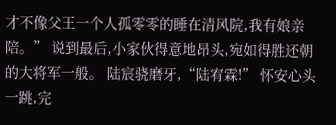才不像父王一个人孤零零的睡在清风院,我有娘亲陪。” 说到最后,小家伙得意地昂头,宛如得胜还朝的大将军一般。 陆宸骁磨牙,“陆宥霖!” 怀安心头一跳,完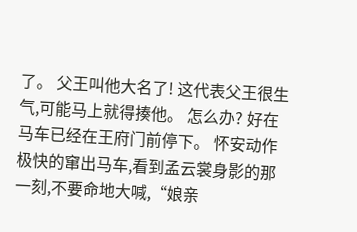了。 父王叫他大名了! 这代表父王很生气,可能马上就得揍他。 怎么办? 好在马车已经在王府门前停下。 怀安动作极快的窜出马车,看到孟云裳身影的那一刻,不要命地大喊,“娘亲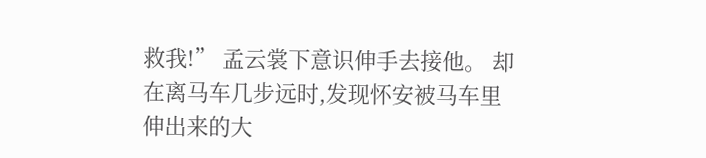救我!” 孟云裳下意识伸手去接他。 却在离马车几步远时,发现怀安被马车里伸出来的大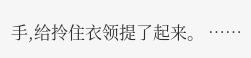手,给拎住衣领提了起来。 ……